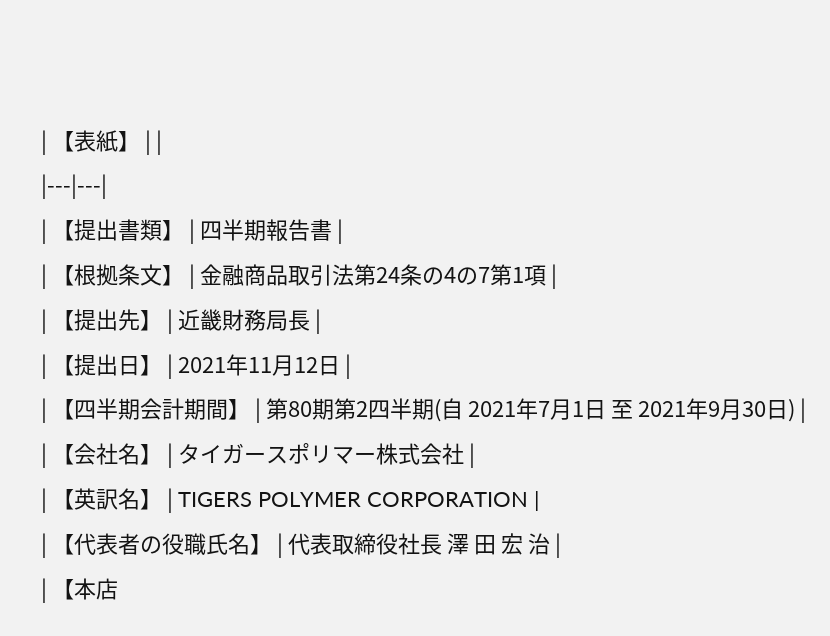| 【表紙】 | |
|---|---|
| 【提出書類】 | 四半期報告書 |
| 【根拠条文】 | 金融商品取引法第24条の4の7第1項 |
| 【提出先】 | 近畿財務局長 |
| 【提出日】 | 2021年11月12日 |
| 【四半期会計期間】 | 第80期第2四半期(自 2021年7月1日 至 2021年9月30日) |
| 【会社名】 | タイガースポリマー株式会社 |
| 【英訳名】 | TIGERS POLYMER CORPORATION |
| 【代表者の役職氏名】 | 代表取締役社長 澤 田 宏 治 |
| 【本店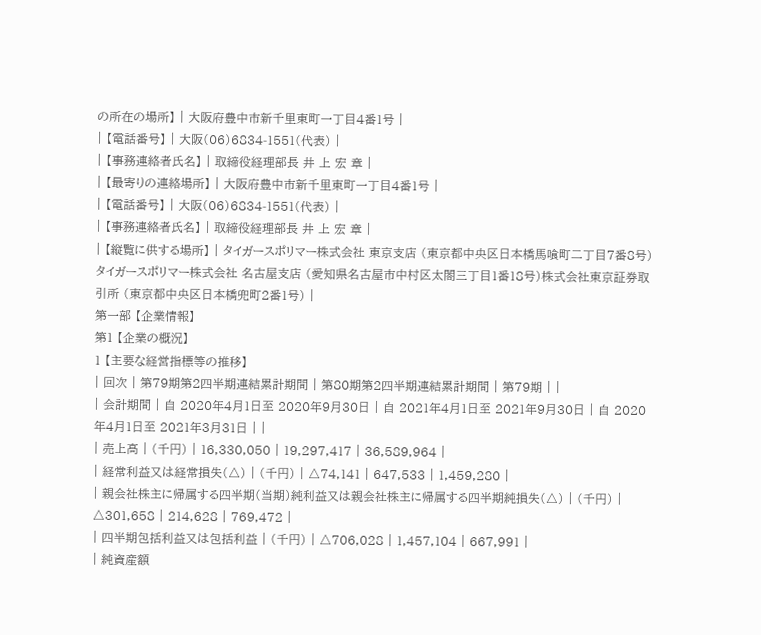の所在の場所】 | 大阪府豊中市新千里東町一丁目4番1号 |
| 【電話番号】 | 大阪(06)6834-1551(代表) |
| 【事務連絡者氏名】 | 取締役経理部長 井 上 宏 章 |
| 【最寄りの連絡場所】 | 大阪府豊中市新千里東町一丁目4番1号 |
| 【電話番号】 | 大阪(06)6834-1551(代表) |
| 【事務連絡者氏名】 | 取締役経理部長 井 上 宏 章 |
| 【縦覧に供する場所】 | タイガースポリマー株式会社 東京支店 (東京都中央区日本橋馬喰町二丁目7番8号)タイガースポリマー株式会社 名古屋支店 (愛知県名古屋市中村区太閤三丁目1番18号)株式会社東京証券取引所 (東京都中央区日本橋兜町2番1号) |
第一部 【企業情報】
第1 【企業の概況】
1 【主要な経営指標等の推移】
| 回次 | 第79期第2四半期連結累計期間 | 第80期第2四半期連結累計期間 | 第79期 | |
| 会計期間 | 自 2020年4月1日至 2020年9月30日 | 自 2021年4月1日至 2021年9月30日 | 自 2020年4月1日至 2021年3月31日 | |
| 売上高 | (千円) | 16,330,050 | 19,297,417 | 36,589,964 |
| 経常利益又は経常損失(△) | (千円) | △74,141 | 647,533 | 1,459,280 |
| 親会社株主に帰属する四半期(当期)純利益又は親会社株主に帰属する四半期純損失(△) | (千円) | △301,658 | 214,628 | 769,472 |
| 四半期包括利益又は包括利益 | (千円) | △706,028 | 1,457,104 | 667,991 |
| 純資産額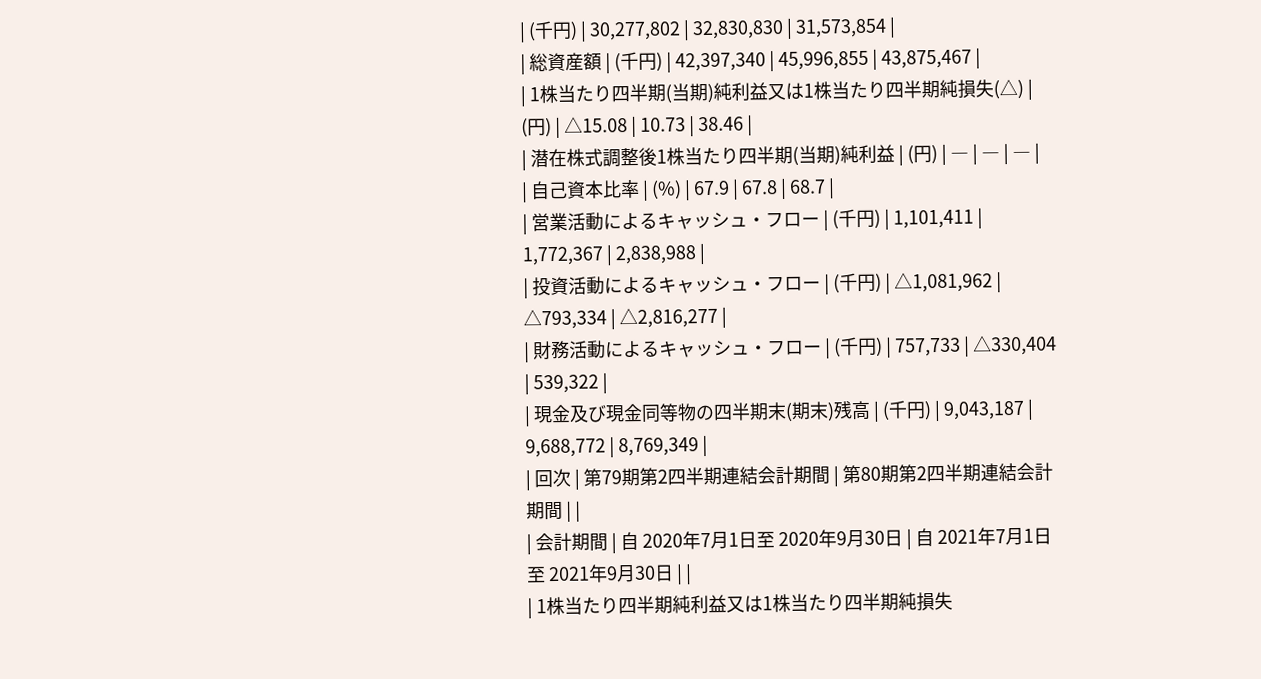| (千円) | 30,277,802 | 32,830,830 | 31,573,854 |
| 総資産額 | (千円) | 42,397,340 | 45,996,855 | 43,875,467 |
| 1株当たり四半期(当期)純利益又は1株当たり四半期純損失(△) | (円) | △15.08 | 10.73 | 38.46 |
| 潜在株式調整後1株当たり四半期(当期)純利益 | (円) | ― | ― | ― |
| 自己資本比率 | (%) | 67.9 | 67.8 | 68.7 |
| 営業活動によるキャッシュ・フロー | (千円) | 1,101,411 | 1,772,367 | 2,838,988 |
| 投資活動によるキャッシュ・フロー | (千円) | △1,081,962 | △793,334 | △2,816,277 |
| 財務活動によるキャッシュ・フロー | (千円) | 757,733 | △330,404 | 539,322 |
| 現金及び現金同等物の四半期末(期末)残高 | (千円) | 9,043,187 | 9,688,772 | 8,769,349 |
| 回次 | 第79期第2四半期連結会計期間 | 第80期第2四半期連結会計期間 | |
| 会計期間 | 自 2020年7月1日至 2020年9月30日 | 自 2021年7月1日至 2021年9月30日 | |
| 1株当たり四半期純利益又は1株当たり四半期純損失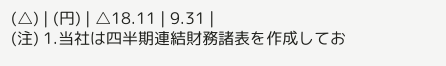(△) | (円) | △18.11 | 9.31 |
(注) 1.当社は四半期連結財務諸表を作成してお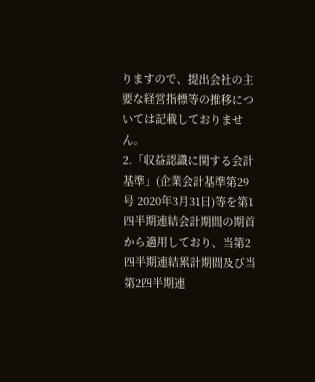りますので、提出会社の主要な経営指標等の推移については記載しておりません。
2.「収益認識に関する会計基準」(企業会計基準第29号 2020年3月31日)等を第1四半期連結会計期間の期首から適用しており、当第2四半期連結累計期間及び当第2四半期連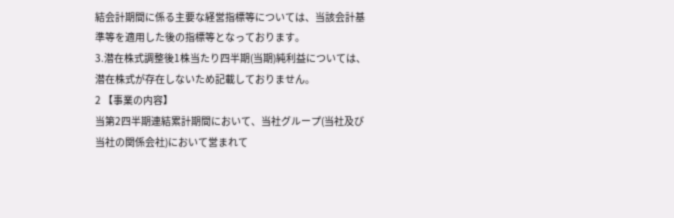結会計期間に係る主要な経営指標等については、当該会計基準等を適用した後の指標等となっております。
3.潜在株式調整後1株当たり四半期(当期)純利益については、潜在株式が存在しないため記載しておりません。
2 【事業の内容】
当第2四半期連結累計期間において、当社グループ(当社及び当社の関係会社)において営まれて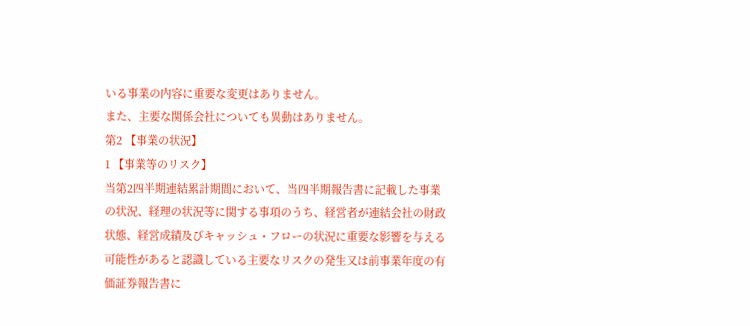いる事業の内容に重要な変更はありません。
また、主要な関係会社についても異動はありません。
第2 【事業の状況】
1 【事業等のリスク】
当第2四半期連結累計期間において、当四半期報告書に記載した事業の状況、経理の状況等に関する事項のうち、経営者が連結会社の財政状態、経営成績及びキャッシュ・フローの状況に重要な影響を与える可能性があると認識している主要なリスクの発生又は前事業年度の有価証券報告書に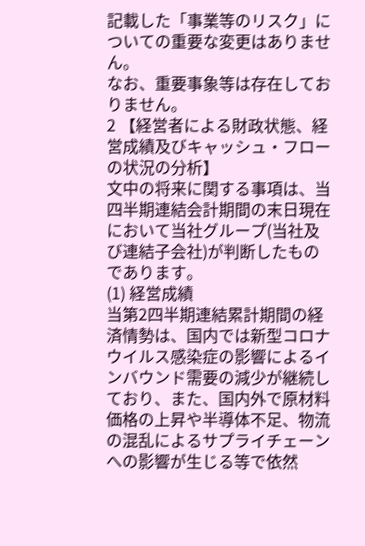記載した「事業等のリスク」についての重要な変更はありません。
なお、重要事象等は存在しておりません。
2 【経営者による財政状態、経営成績及びキャッシュ・フローの状況の分析】
文中の将来に関する事項は、当四半期連結会計期間の末日現在において当社グループ(当社及び連結子会社)が判断したものであります。
(1) 経営成績
当第2四半期連結累計期間の経済情勢は、国内では新型コロナウイルス感染症の影響によるインバウンド需要の減少が継続しており、また、国内外で原材料価格の上昇や半導体不足、物流の混乱によるサプライチェーンへの影響が生じる等で依然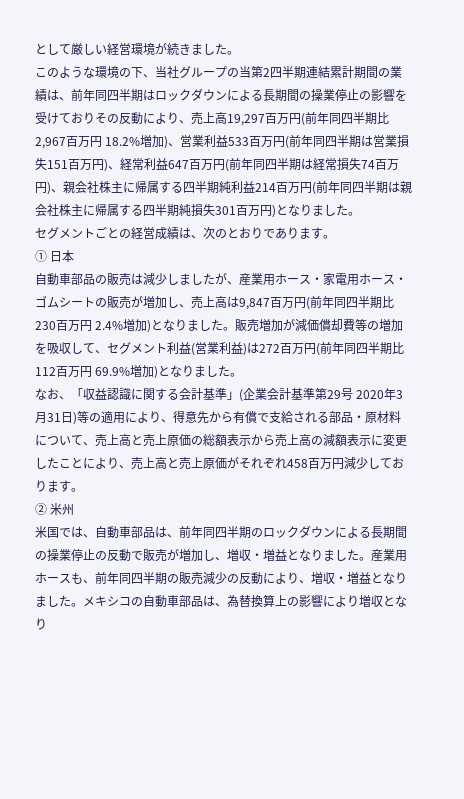として厳しい経営環境が続きました。
このような環境の下、当社グループの当第2四半期連結累計期間の業績は、前年同四半期はロックダウンによる長期間の操業停止の影響を受けておりその反動により、売上高19,297百万円(前年同四半期比2,967百万円 18.2%増加)、営業利益533百万円(前年同四半期は営業損失151百万円)、経常利益647百万円(前年同四半期は経常損失74百万円)、親会社株主に帰属する四半期純利益214百万円(前年同四半期は親会社株主に帰属する四半期純損失301百万円)となりました。
セグメントごとの経営成績は、次のとおりであります。
① 日本
自動車部品の販売は減少しましたが、産業用ホース・家電用ホース・ゴムシートの販売が増加し、売上高は9,847百万円(前年同四半期比230百万円 2.4%増加)となりました。販売増加が減価償却費等の増加を吸収して、セグメント利益(営業利益)は272百万円(前年同四半期比112百万円 69.9%増加)となりました。
なお、「収益認識に関する会計基準」(企業会計基準第29号 2020年3月31日)等の適用により、得意先から有償で支給される部品・原材料について、売上高と売上原価の総額表示から売上高の減額表示に変更したことにより、売上高と売上原価がそれぞれ458百万円減少しております。
② 米州
米国では、自動車部品は、前年同四半期のロックダウンによる長期間の操業停止の反動で販売が増加し、増収・増益となりました。産業用ホースも、前年同四半期の販売減少の反動により、増収・増益となりました。メキシコの自動車部品は、為替換算上の影響により増収となり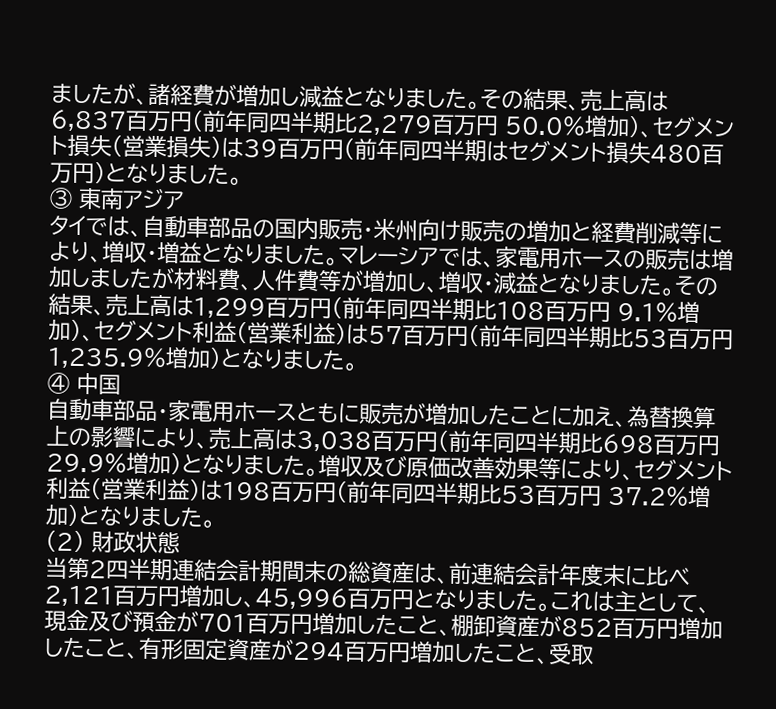ましたが、諸経費が増加し減益となりました。その結果、売上高は6,837百万円(前年同四半期比2,279百万円 50.0%増加)、セグメント損失(営業損失)は39百万円(前年同四半期はセグメント損失480百万円)となりました。
③ 東南アジア
タイでは、自動車部品の国内販売・米州向け販売の増加と経費削減等により、増収・増益となりました。マレーシアでは、家電用ホースの販売は増加しましたが材料費、人件費等が増加し、増収・減益となりました。その結果、売上高は1,299百万円(前年同四半期比108百万円 9.1%増加)、セグメント利益(営業利益)は57百万円(前年同四半期比53百万円 1,235.9%増加)となりました。
④ 中国
自動車部品・家電用ホースともに販売が増加したことに加え、為替換算上の影響により、売上高は3,038百万円(前年同四半期比698百万円 29.9%増加)となりました。増収及び原価改善効果等により、セグメント利益(営業利益)は198百万円(前年同四半期比53百万円 37.2%増加)となりました。
(2) 財政状態
当第2四半期連結会計期間末の総資産は、前連結会計年度末に比べ2,121百万円増加し、45,996百万円となりました。これは主として、現金及び預金が701百万円増加したこと、棚卸資産が852百万円増加したこと、有形固定資産が294百万円増加したこと、受取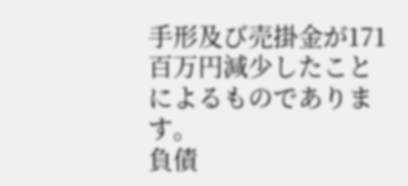手形及び売掛金が171百万円減少したことによるものであります。
負債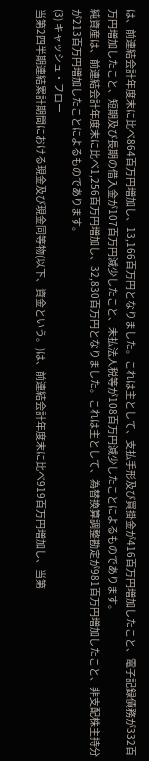は、前連結会計年度末に比べ864百万円増加し、13,166百万円となりました。これは主として、支払手形及び買掛金が416百万円増加したこと、電子記録債務が332百万円増加したこと、短期及び長期の借入金が107百万円減少したこと、未払法人税等が108百万円減少したことによるものであります。
純資産は、前連結会計年度末に比べ1,256百万円増加し、32,830百万円となりました。これは主として、為替換算調整勘定が981百万円増加したこと、非支配株主持分が213百万円増加したことによるものであります。
(3) キャッシュ・フロー
当第2四半期連結累計期間における現金及び現金同等物(以下、資金という。)は、前連結会計年度末に比べ919百万円増加し、当第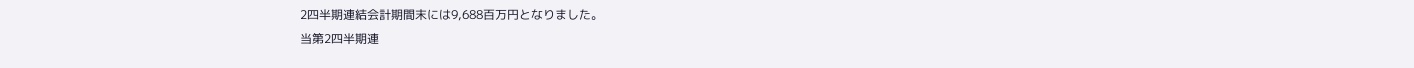2四半期連結会計期間末には9,688百万円となりました。
当第2四半期連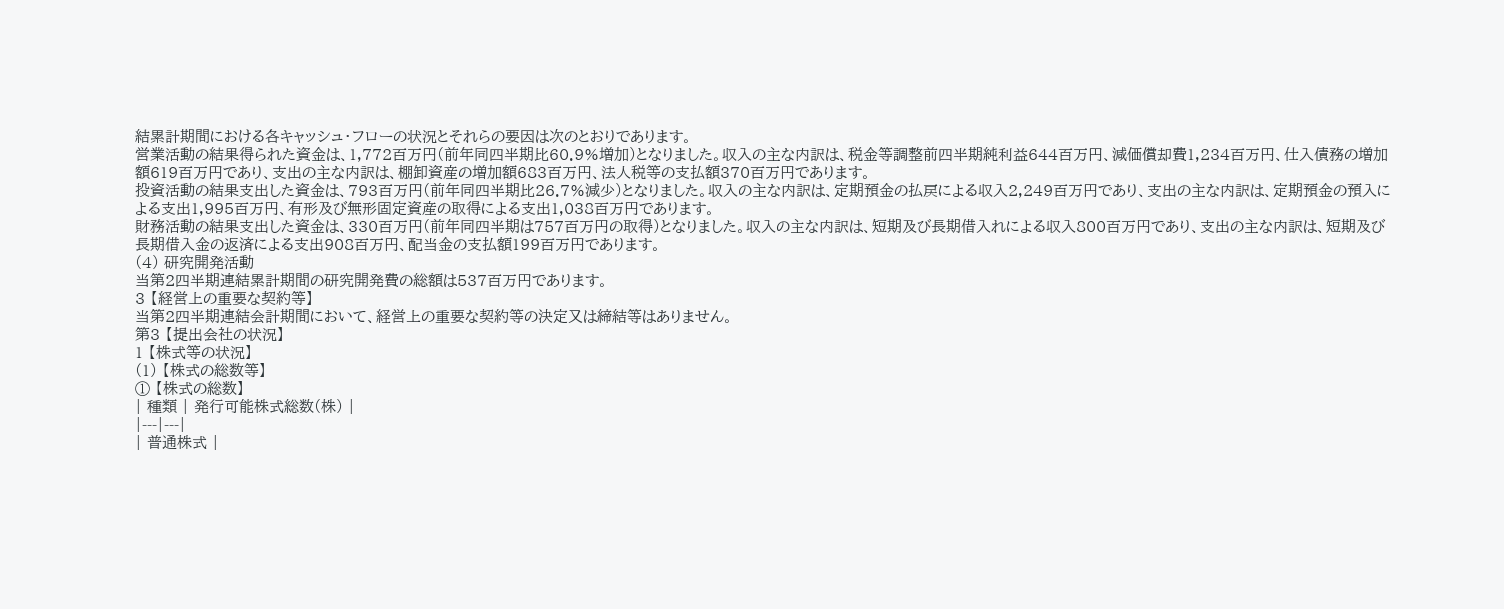結累計期間における各キャッシュ・フローの状況とそれらの要因は次のとおりであります。
営業活動の結果得られた資金は、1,772百万円(前年同四半期比60.9%増加)となりました。収入の主な内訳は、税金等調整前四半期純利益644百万円、減価償却費1,234百万円、仕入債務の増加額619百万円であり、支出の主な内訳は、棚卸資産の増加額683百万円、法人税等の支払額370百万円であります。
投資活動の結果支出した資金は、793百万円(前年同四半期比26.7%減少)となりました。収入の主な内訳は、定期預金の払戻による収入2,249百万円であり、支出の主な内訳は、定期預金の預入による支出1,995百万円、有形及び無形固定資産の取得による支出1,038百万円であります。
財務活動の結果支出した資金は、330百万円(前年同四半期は757百万円の取得)となりました。収入の主な内訳は、短期及び長期借入れによる収入800百万円であり、支出の主な内訳は、短期及び長期借入金の返済による支出908百万円、配当金の支払額199百万円であります。
(4) 研究開発活動
当第2四半期連結累計期間の研究開発費の総額は537百万円であります。
3 【経営上の重要な契約等】
当第2四半期連結会計期間において、経営上の重要な契約等の決定又は締結等はありません。
第3 【提出会社の状況】
1 【株式等の状況】
(1) 【株式の総数等】
① 【株式の総数】
| 種類 | 発行可能株式総数(株) |
|---|---|
| 普通株式 |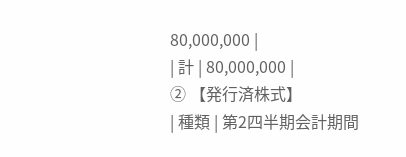80,000,000 |
| 計 | 80,000,000 |
② 【発行済株式】
| 種類 | 第2四半期会計期間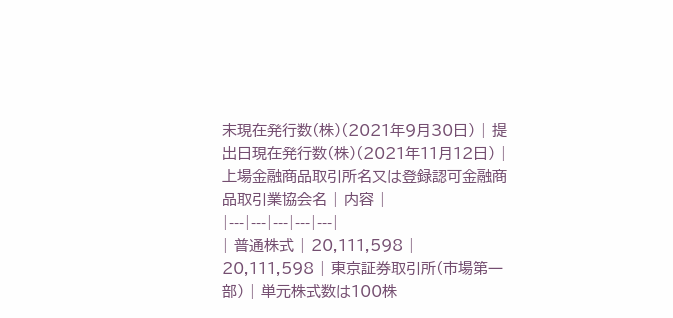末現在発行数(株)(2021年9月30日) | 提出日現在発行数(株)(2021年11月12日) | 上場金融商品取引所名又は登録認可金融商品取引業協会名 | 内容 |
|---|---|---|---|---|
| 普通株式 | 20,111,598 | 20,111,598 | 東京証券取引所(市場第一部) | 単元株式数は100株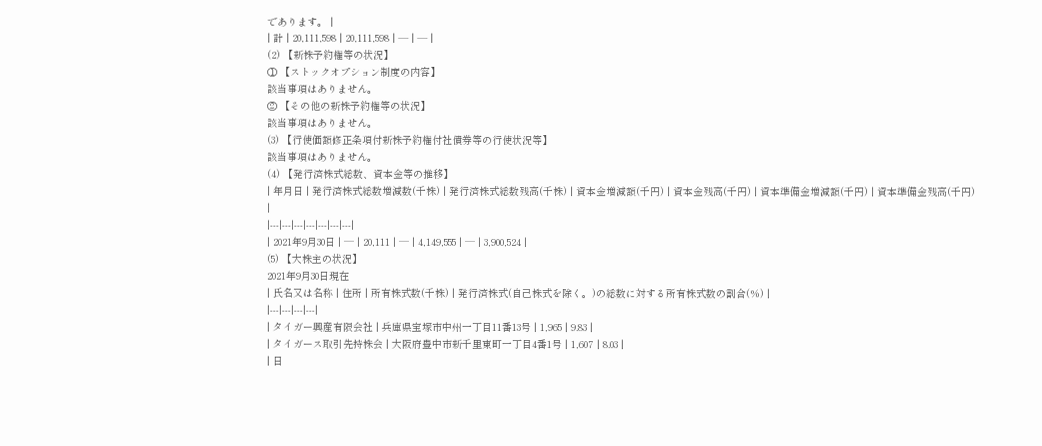であります。 |
| 計 | 20,111,598 | 20,111,598 | ― | ― |
(2) 【新株予約権等の状況】
① 【ストックオプション制度の内容】
該当事項はありません。
② 【その他の新株予約権等の状況】
該当事項はありません。
(3) 【行使価額修正条項付新株予約権付社債券等の行使状況等】
該当事項はありません。
(4) 【発行済株式総数、資本金等の推移】
| 年月日 | 発行済株式総数増減数(千株) | 発行済株式総数残高(千株) | 資本金増減額(千円) | 資本金残高(千円) | 資本準備金増減額(千円) | 資本準備金残高(千円) |
|---|---|---|---|---|---|---|
| 2021年9月30日 | ─ | 20,111 | ─ | 4,149,555 | ─ | 3,900,524 |
(5) 【大株主の状況】
2021年9月30日現在
| 氏名又は名称 | 住所 | 所有株式数(千株) | 発行済株式(自己株式を除く。)の総数に対する所有株式数の割合(%) |
|---|---|---|---|
| タイガー興産有限会社 | 兵庫県宝塚市中州一丁目11番13号 | 1,965 | 9.83 |
| タイガース取引先持株会 | 大阪府豊中市新千里東町一丁目4番1号 | 1,607 | 8.03 |
| 日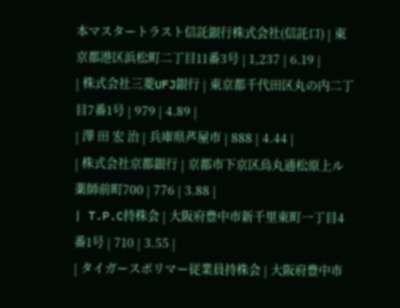本マスタートラスト信託銀行株式会社(信託口) | 東京都港区浜松町二丁目11番3号 | 1,237 | 6.19 |
| 株式会社三菱UFJ銀行 | 東京都千代田区丸の内二丁目7番1号 | 979 | 4.89 |
| 澤 田 宏 治 | 兵庫県芦屋市 | 888 | 4.44 |
| 株式会社京都銀行 | 京都市下京区烏丸通松原上ル薬師前町700 | 776 | 3.88 |
| T.P.C持株会 | 大阪府豊中市新千里東町一丁目4番1号 | 710 | 3.55 |
| タイガースポリマー従業員持株会 | 大阪府豊中市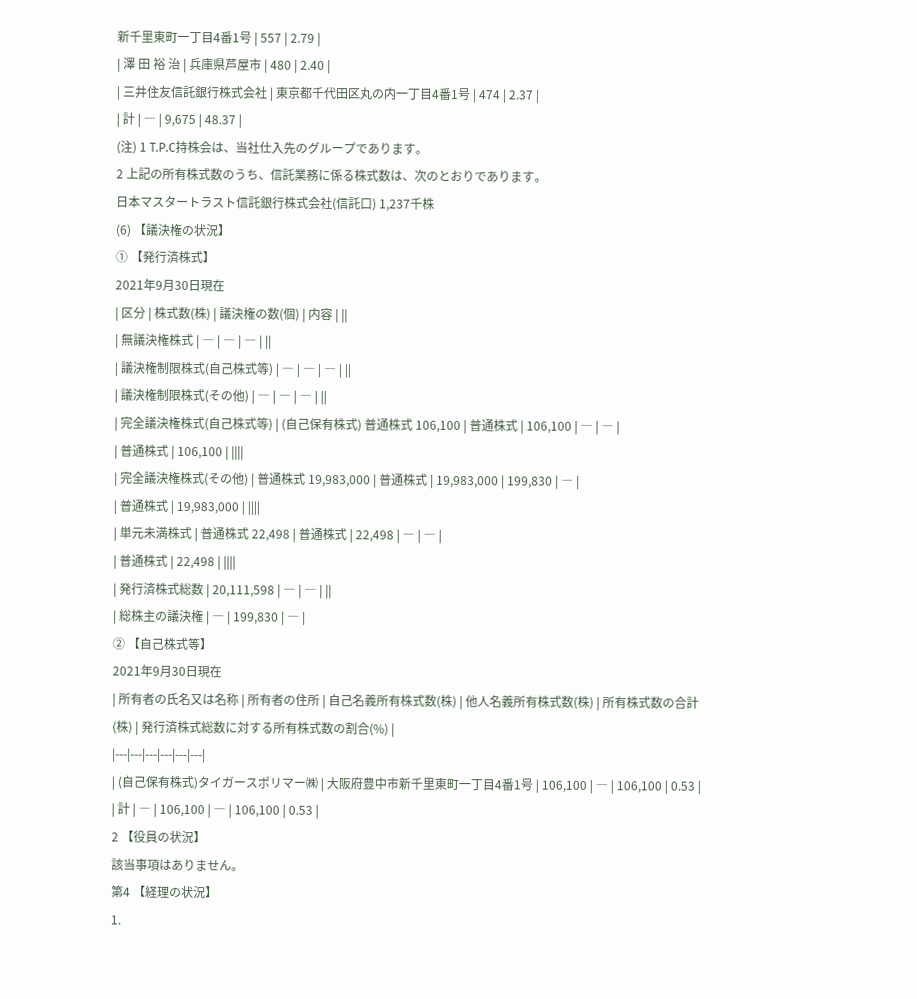新千里東町一丁目4番1号 | 557 | 2.79 |
| 澤 田 裕 治 | 兵庫県芦屋市 | 480 | 2.40 |
| 三井住友信託銀行株式会社 | 東京都千代田区丸の内一丁目4番1号 | 474 | 2.37 |
| 計 | ― | 9,675 | 48.37 |
(注) 1 T.P.C持株会は、当社仕入先のグループであります。
2 上記の所有株式数のうち、信託業務に係る株式数は、次のとおりであります。
日本マスタートラスト信託銀行株式会社(信託口) 1,237千株
(6) 【議決権の状況】
① 【発行済株式】
2021年9月30日現在
| 区分 | 株式数(株) | 議決権の数(個) | 内容 | ||
| 無議決権株式 | ― | ― | ― | ||
| 議決権制限株式(自己株式等) | ― | ― | ― | ||
| 議決権制限株式(その他) | ― | ― | ― | ||
| 完全議決権株式(自己株式等) | (自己保有株式) 普通株式 106,100 | 普通株式 | 106,100 | ― | ― |
| 普通株式 | 106,100 | ||||
| 完全議決権株式(その他) | 普通株式 19,983,000 | 普通株式 | 19,983,000 | 199,830 | ― |
| 普通株式 | 19,983,000 | ||||
| 単元未満株式 | 普通株式 22,498 | 普通株式 | 22,498 | ― | ― |
| 普通株式 | 22,498 | ||||
| 発行済株式総数 | 20,111,598 | ― | ― | ||
| 総株主の議決権 | ― | 199,830 | ― |
② 【自己株式等】
2021年9月30日現在
| 所有者の氏名又は名称 | 所有者の住所 | 自己名義所有株式数(株) | 他人名義所有株式数(株) | 所有株式数の合計(株) | 発行済株式総数に対する所有株式数の割合(%) |
|---|---|---|---|---|---|
| (自己保有株式)タイガースポリマー㈱ | 大阪府豊中市新千里東町一丁目4番1号 | 106,100 | ― | 106,100 | 0.53 |
| 計 | ― | 106,100 | ― | 106,100 | 0.53 |
2 【役員の状況】
該当事項はありません。
第4 【経理の状況】
1.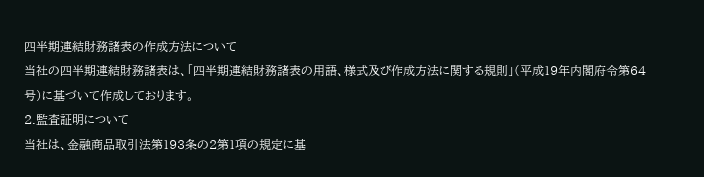四半期連結財務諸表の作成方法について
当社の四半期連結財務諸表は、「四半期連結財務諸表の用語、様式及び作成方法に関する規則」(平成19年内閣府令第64号)に基づいて作成しております。
2.監査証明について
当社は、金融商品取引法第193条の2第1項の規定に基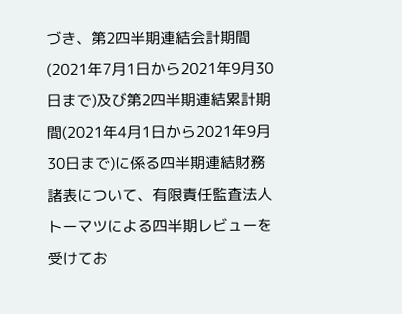づき、第2四半期連結会計期間(2021年7月1日から2021年9月30日まで)及び第2四半期連結累計期間(2021年4月1日から2021年9月30日まで)に係る四半期連結財務諸表について、有限責任監査法人トーマツによる四半期レビューを受けてお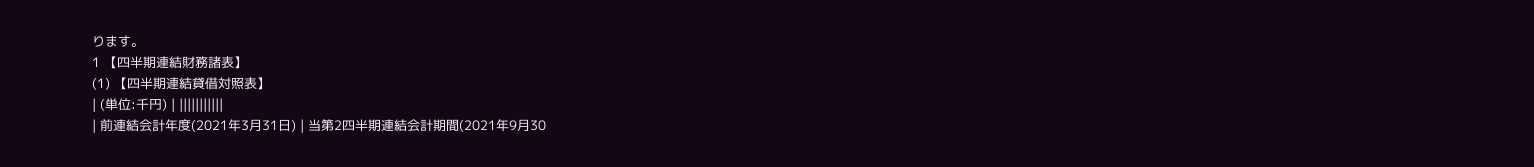ります。
1 【四半期連結財務諸表】
(1) 【四半期連結貸借対照表】
| (単位:千円) | |||||||||||
| 前連結会計年度(2021年3月31日) | 当第2四半期連結会計期間(2021年9月30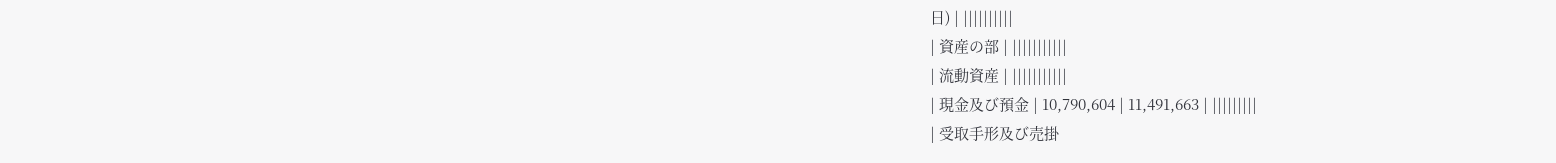日) | ||||||||||
| 資産の部 | |||||||||||
| 流動資産 | |||||||||||
| 現金及び預金 | 10,790,604 | 11,491,663 | |||||||||
| 受取手形及び売掛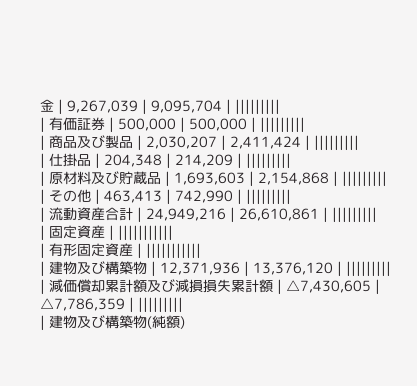金 | 9,267,039 | 9,095,704 | |||||||||
| 有価証券 | 500,000 | 500,000 | |||||||||
| 商品及び製品 | 2,030,207 | 2,411,424 | |||||||||
| 仕掛品 | 204,348 | 214,209 | |||||||||
| 原材料及び貯蔵品 | 1,693,603 | 2,154,868 | |||||||||
| その他 | 463,413 | 742,990 | |||||||||
| 流動資産合計 | 24,949,216 | 26,610,861 | |||||||||
| 固定資産 | |||||||||||
| 有形固定資産 | |||||||||||
| 建物及び構築物 | 12,371,936 | 13,376,120 | |||||||||
| 減価償却累計額及び減損損失累計額 | △7,430,605 | △7,786,359 | |||||||||
| 建物及び構築物(純額)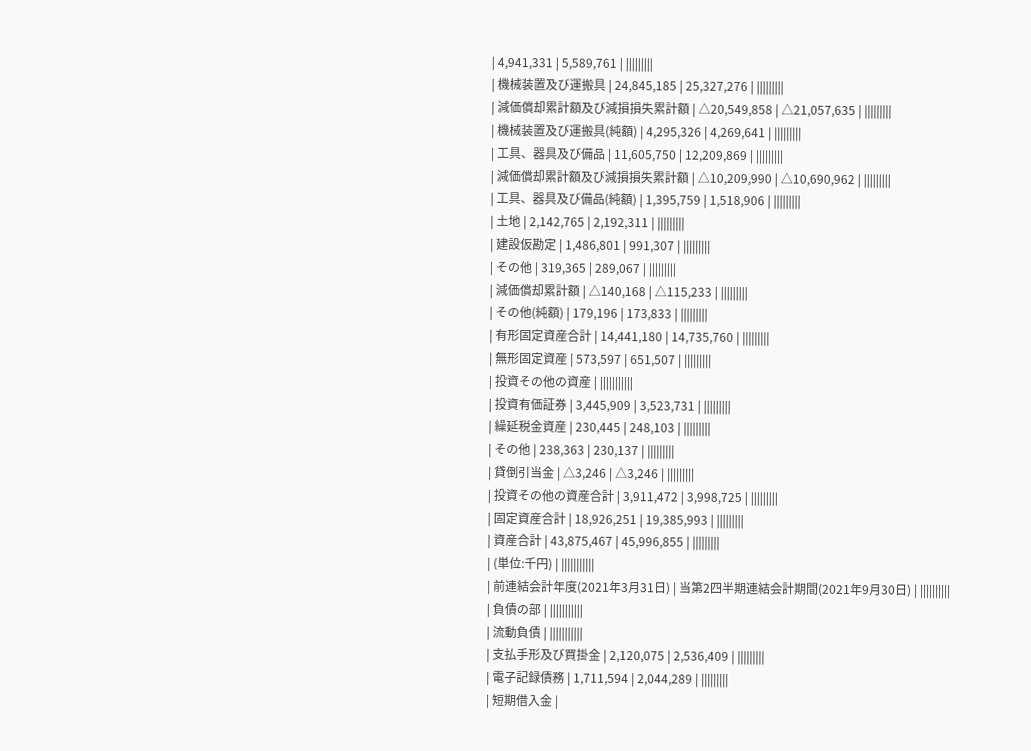| 4,941,331 | 5,589,761 | |||||||||
| 機械装置及び運搬具 | 24,845,185 | 25,327,276 | |||||||||
| 減価償却累計額及び減損損失累計額 | △20,549,858 | △21,057,635 | |||||||||
| 機械装置及び運搬具(純額) | 4,295,326 | 4,269,641 | |||||||||
| 工具、器具及び備品 | 11,605,750 | 12,209,869 | |||||||||
| 減価償却累計額及び減損損失累計額 | △10,209,990 | △10,690,962 | |||||||||
| 工具、器具及び備品(純額) | 1,395,759 | 1,518,906 | |||||||||
| 土地 | 2,142,765 | 2,192,311 | |||||||||
| 建設仮勘定 | 1,486,801 | 991,307 | |||||||||
| その他 | 319,365 | 289,067 | |||||||||
| 減価償却累計額 | △140,168 | △115,233 | |||||||||
| その他(純額) | 179,196 | 173,833 | |||||||||
| 有形固定資産合計 | 14,441,180 | 14,735,760 | |||||||||
| 無形固定資産 | 573,597 | 651,507 | |||||||||
| 投資その他の資産 | |||||||||||
| 投資有価証券 | 3,445,909 | 3,523,731 | |||||||||
| 繰延税金資産 | 230,445 | 248,103 | |||||||||
| その他 | 238,363 | 230,137 | |||||||||
| 貸倒引当金 | △3,246 | △3,246 | |||||||||
| 投資その他の資産合計 | 3,911,472 | 3,998,725 | |||||||||
| 固定資産合計 | 18,926,251 | 19,385,993 | |||||||||
| 資産合計 | 43,875,467 | 45,996,855 | |||||||||
| (単位:千円) | |||||||||||
| 前連結会計年度(2021年3月31日) | 当第2四半期連結会計期間(2021年9月30日) | ||||||||||
| 負債の部 | |||||||||||
| 流動負債 | |||||||||||
| 支払手形及び買掛金 | 2,120,075 | 2,536,409 | |||||||||
| 電子記録債務 | 1,711,594 | 2,044,289 | |||||||||
| 短期借入金 |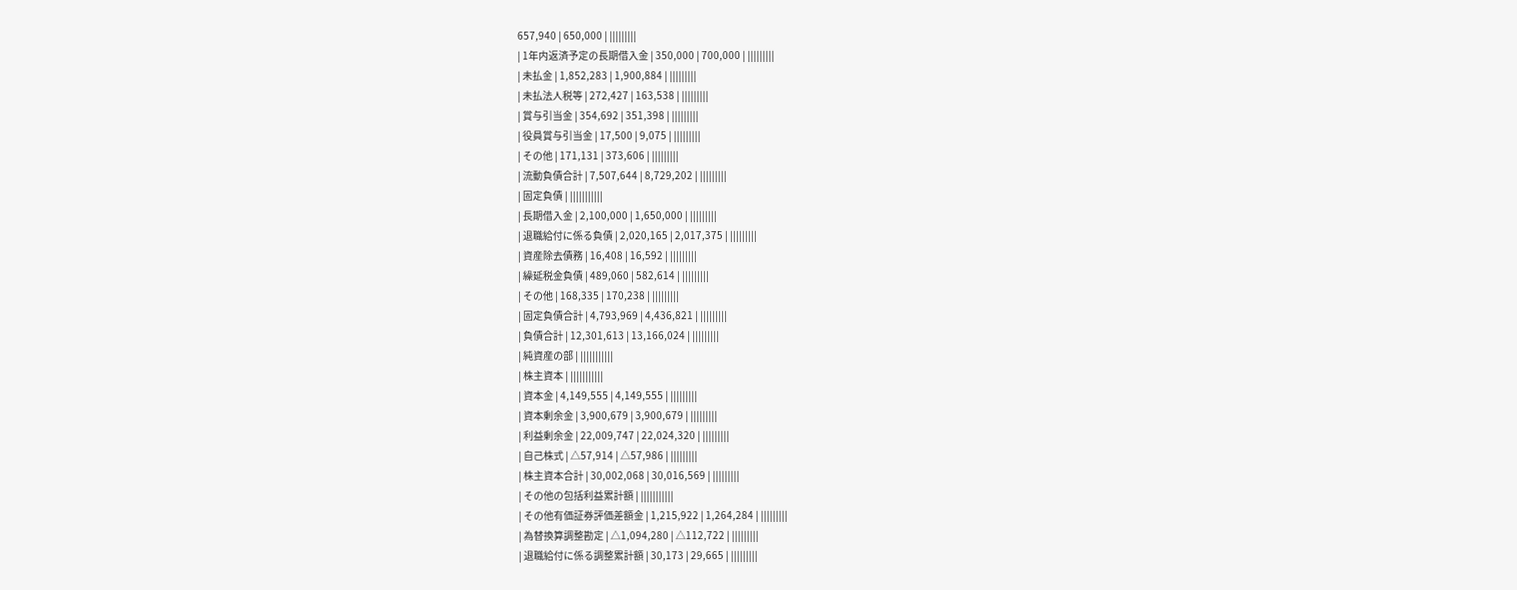657,940 | 650,000 | |||||||||
| 1年内返済予定の長期借入金 | 350,000 | 700,000 | |||||||||
| 未払金 | 1,852,283 | 1,900,884 | |||||||||
| 未払法人税等 | 272,427 | 163,538 | |||||||||
| 賞与引当金 | 354,692 | 351,398 | |||||||||
| 役員賞与引当金 | 17,500 | 9,075 | |||||||||
| その他 | 171,131 | 373,606 | |||||||||
| 流動負債合計 | 7,507,644 | 8,729,202 | |||||||||
| 固定負債 | |||||||||||
| 長期借入金 | 2,100,000 | 1,650,000 | |||||||||
| 退職給付に係る負債 | 2,020,165 | 2,017,375 | |||||||||
| 資産除去債務 | 16,408 | 16,592 | |||||||||
| 繰延税金負債 | 489,060 | 582,614 | |||||||||
| その他 | 168,335 | 170,238 | |||||||||
| 固定負債合計 | 4,793,969 | 4,436,821 | |||||||||
| 負債合計 | 12,301,613 | 13,166,024 | |||||||||
| 純資産の部 | |||||||||||
| 株主資本 | |||||||||||
| 資本金 | 4,149,555 | 4,149,555 | |||||||||
| 資本剰余金 | 3,900,679 | 3,900,679 | |||||||||
| 利益剰余金 | 22,009,747 | 22,024,320 | |||||||||
| 自己株式 | △57,914 | △57,986 | |||||||||
| 株主資本合計 | 30,002,068 | 30,016,569 | |||||||||
| その他の包括利益累計額 | |||||||||||
| その他有価証券評価差額金 | 1,215,922 | 1,264,284 | |||||||||
| 為替換算調整勘定 | △1,094,280 | △112,722 | |||||||||
| 退職給付に係る調整累計額 | 30,173 | 29,665 | |||||||||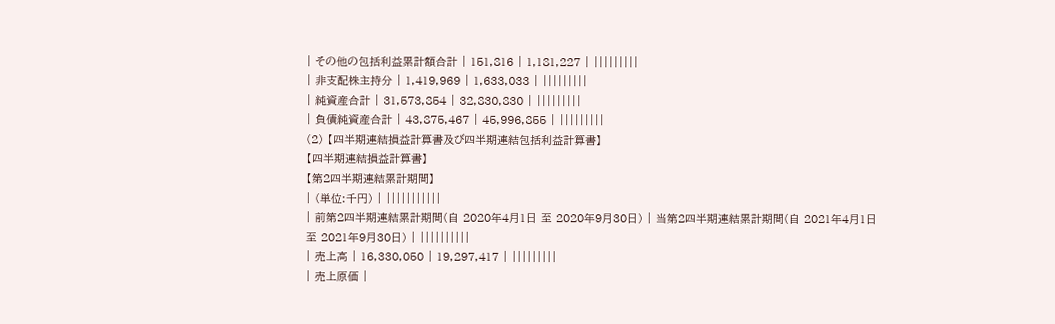| その他の包括利益累計額合計 | 151,816 | 1,181,227 | |||||||||
| 非支配株主持分 | 1,419,969 | 1,633,033 | |||||||||
| 純資産合計 | 31,573,854 | 32,830,830 | |||||||||
| 負債純資産合計 | 43,875,467 | 45,996,855 | |||||||||
(2) 【四半期連結損益計算書及び四半期連結包括利益計算書】
【四半期連結損益計算書】
【第2四半期連結累計期間】
| (単位:千円) | |||||||||||
| 前第2四半期連結累計期間(自 2020年4月1日 至 2020年9月30日) | 当第2四半期連結累計期間(自 2021年4月1日 至 2021年9月30日) | ||||||||||
| 売上高 | 16,330,050 | 19,297,417 | |||||||||
| 売上原価 |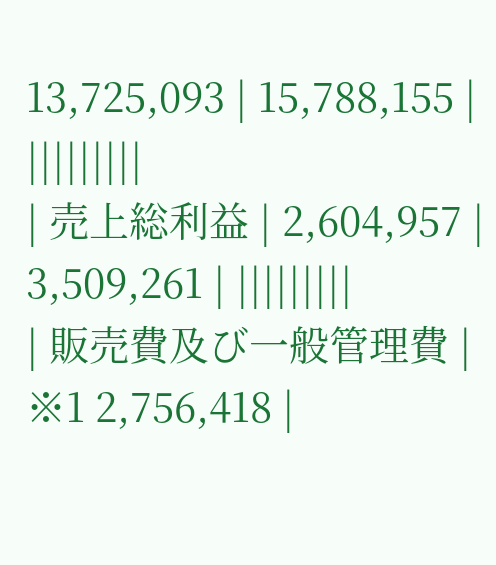13,725,093 | 15,788,155 | |||||||||
| 売上総利益 | 2,604,957 | 3,509,261 | |||||||||
| 販売費及び一般管理費 | ※1 2,756,418 |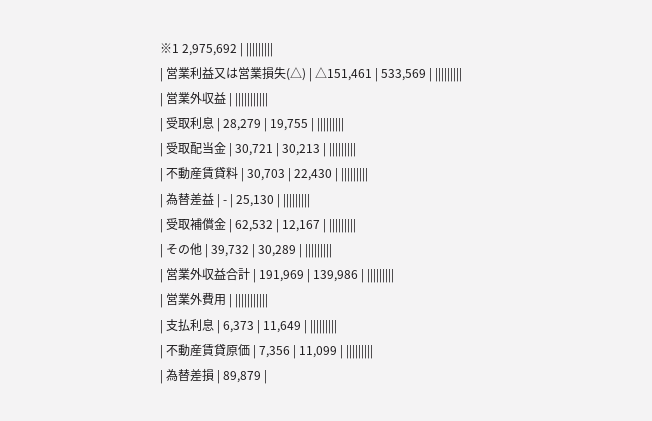※1 2,975,692 | |||||||||
| 営業利益又は営業損失(△) | △151,461 | 533,569 | |||||||||
| 営業外収益 | |||||||||||
| 受取利息 | 28,279 | 19,755 | |||||||||
| 受取配当金 | 30,721 | 30,213 | |||||||||
| 不動産賃貸料 | 30,703 | 22,430 | |||||||||
| 為替差益 | - | 25,130 | |||||||||
| 受取補償金 | 62,532 | 12,167 | |||||||||
| その他 | 39,732 | 30,289 | |||||||||
| 営業外収益合計 | 191,969 | 139,986 | |||||||||
| 営業外費用 | |||||||||||
| 支払利息 | 6,373 | 11,649 | |||||||||
| 不動産賃貸原価 | 7,356 | 11,099 | |||||||||
| 為替差損 | 89,879 |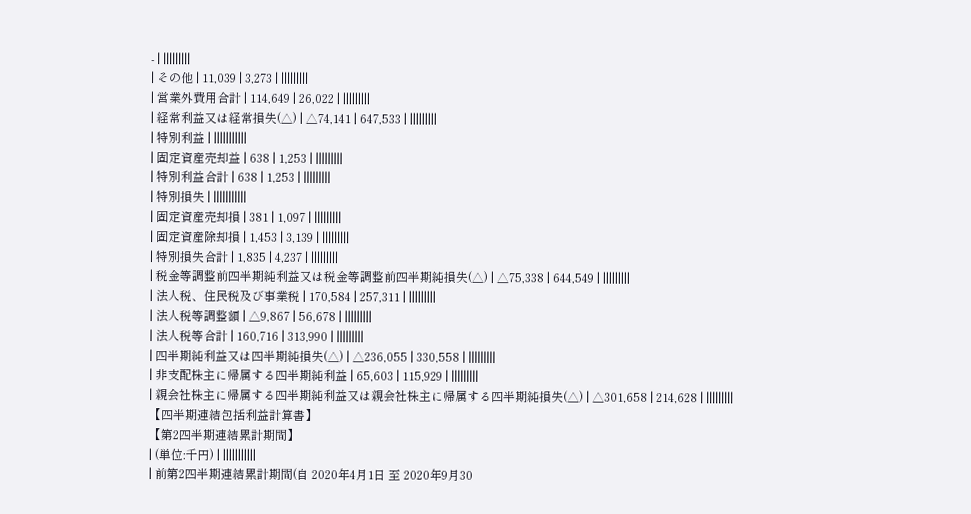- | |||||||||
| その他 | 11,039 | 3,273 | |||||||||
| 営業外費用合計 | 114,649 | 26,022 | |||||||||
| 経常利益又は経常損失(△) | △74,141 | 647,533 | |||||||||
| 特別利益 | |||||||||||
| 固定資産売却益 | 638 | 1,253 | |||||||||
| 特別利益合計 | 638 | 1,253 | |||||||||
| 特別損失 | |||||||||||
| 固定資産売却損 | 381 | 1,097 | |||||||||
| 固定資産除却損 | 1,453 | 3,139 | |||||||||
| 特別損失合計 | 1,835 | 4,237 | |||||||||
| 税金等調整前四半期純利益又は税金等調整前四半期純損失(△) | △75,338 | 644,549 | |||||||||
| 法人税、住民税及び事業税 | 170,584 | 257,311 | |||||||||
| 法人税等調整額 | △9,867 | 56,678 | |||||||||
| 法人税等合計 | 160,716 | 313,990 | |||||||||
| 四半期純利益又は四半期純損失(△) | △236,055 | 330,558 | |||||||||
| 非支配株主に帰属する四半期純利益 | 65,603 | 115,929 | |||||||||
| 親会社株主に帰属する四半期純利益又は親会社株主に帰属する四半期純損失(△) | △301,658 | 214,628 | |||||||||
【四半期連結包括利益計算書】
【第2四半期連結累計期間】
| (単位:千円) | |||||||||||
| 前第2四半期連結累計期間(自 2020年4月1日 至 2020年9月30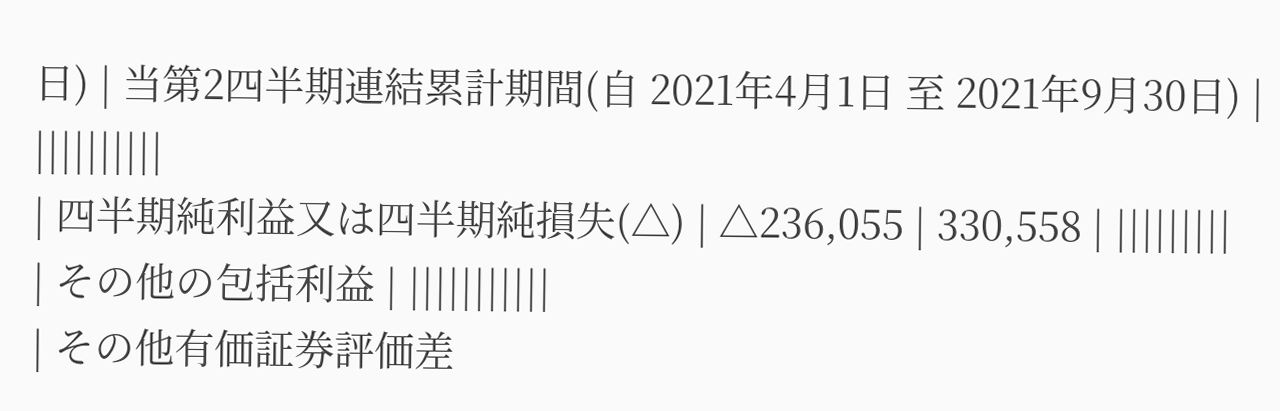日) | 当第2四半期連結累計期間(自 2021年4月1日 至 2021年9月30日) | ||||||||||
| 四半期純利益又は四半期純損失(△) | △236,055 | 330,558 | |||||||||
| その他の包括利益 | |||||||||||
| その他有価証券評価差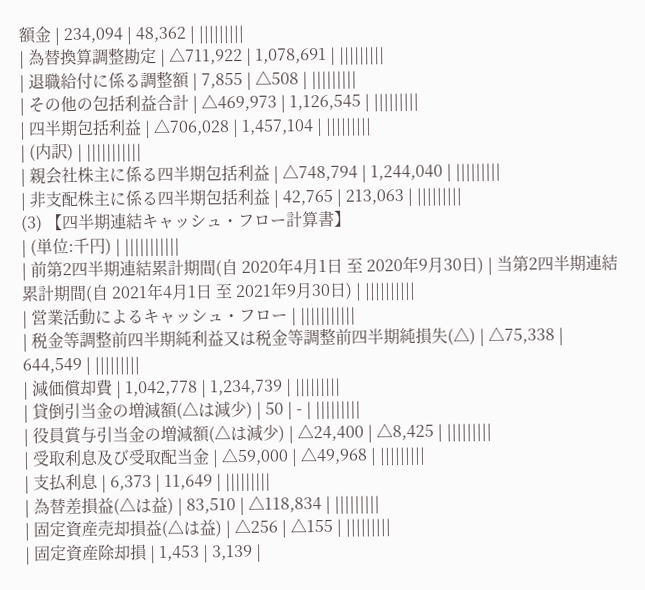額金 | 234,094 | 48,362 | |||||||||
| 為替換算調整勘定 | △711,922 | 1,078,691 | |||||||||
| 退職給付に係る調整額 | 7,855 | △508 | |||||||||
| その他の包括利益合計 | △469,973 | 1,126,545 | |||||||||
| 四半期包括利益 | △706,028 | 1,457,104 | |||||||||
| (内訳) | |||||||||||
| 親会社株主に係る四半期包括利益 | △748,794 | 1,244,040 | |||||||||
| 非支配株主に係る四半期包括利益 | 42,765 | 213,063 | |||||||||
(3) 【四半期連結キャッシュ・フロー計算書】
| (単位:千円) | |||||||||||
| 前第2四半期連結累計期間(自 2020年4月1日 至 2020年9月30日) | 当第2四半期連結累計期間(自 2021年4月1日 至 2021年9月30日) | ||||||||||
| 営業活動によるキャッシュ・フロー | |||||||||||
| 税金等調整前四半期純利益又は税金等調整前四半期純損失(△) | △75,338 | 644,549 | |||||||||
| 減価償却費 | 1,042,778 | 1,234,739 | |||||||||
| 貸倒引当金の増減額(△は減少) | 50 | - | |||||||||
| 役員賞与引当金の増減額(△は減少) | △24,400 | △8,425 | |||||||||
| 受取利息及び受取配当金 | △59,000 | △49,968 | |||||||||
| 支払利息 | 6,373 | 11,649 | |||||||||
| 為替差損益(△は益) | 83,510 | △118,834 | |||||||||
| 固定資産売却損益(△は益) | △256 | △155 | |||||||||
| 固定資産除却損 | 1,453 | 3,139 |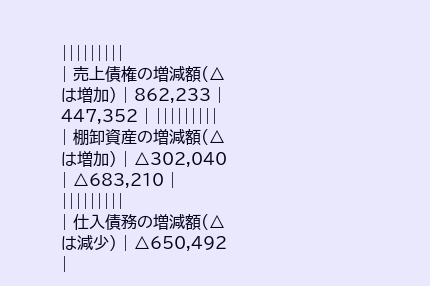|||||||||
| 売上債権の増減額(△は増加) | 862,233 | 447,352 | |||||||||
| 棚卸資産の増減額(△は増加) | △302,040 | △683,210 | |||||||||
| 仕入債務の増減額(△は減少) | △650,492 |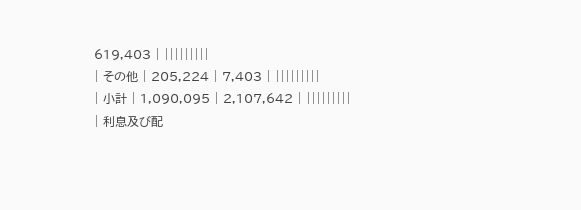619,403 | |||||||||
| その他 | 205,224 | 7,403 | |||||||||
| 小計 | 1,090,095 | 2,107,642 | |||||||||
| 利息及び配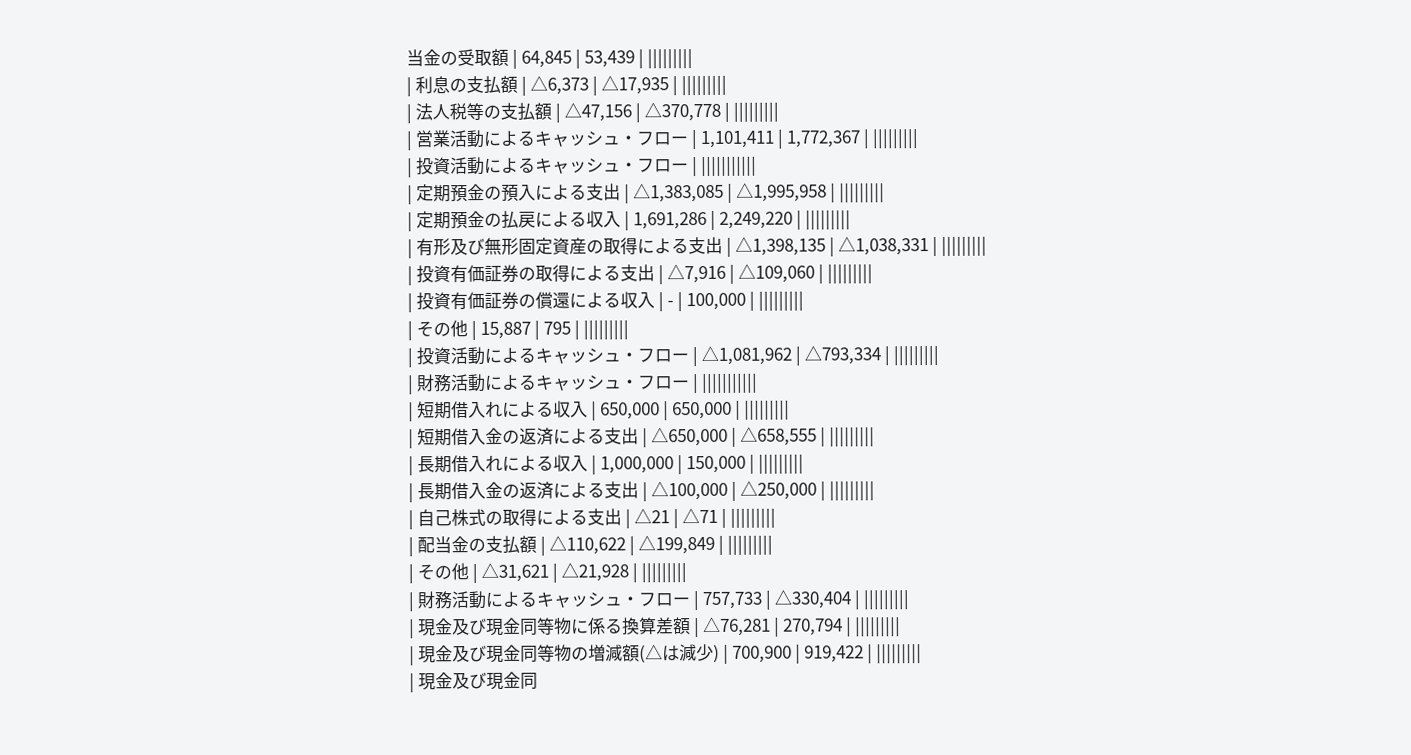当金の受取額 | 64,845 | 53,439 | |||||||||
| 利息の支払額 | △6,373 | △17,935 | |||||||||
| 法人税等の支払額 | △47,156 | △370,778 | |||||||||
| 営業活動によるキャッシュ・フロー | 1,101,411 | 1,772,367 | |||||||||
| 投資活動によるキャッシュ・フロー | |||||||||||
| 定期預金の預入による支出 | △1,383,085 | △1,995,958 | |||||||||
| 定期預金の払戻による収入 | 1,691,286 | 2,249,220 | |||||||||
| 有形及び無形固定資産の取得による支出 | △1,398,135 | △1,038,331 | |||||||||
| 投資有価証券の取得による支出 | △7,916 | △109,060 | |||||||||
| 投資有価証券の償還による収入 | - | 100,000 | |||||||||
| その他 | 15,887 | 795 | |||||||||
| 投資活動によるキャッシュ・フロー | △1,081,962 | △793,334 | |||||||||
| 財務活動によるキャッシュ・フロー | |||||||||||
| 短期借入れによる収入 | 650,000 | 650,000 | |||||||||
| 短期借入金の返済による支出 | △650,000 | △658,555 | |||||||||
| 長期借入れによる収入 | 1,000,000 | 150,000 | |||||||||
| 長期借入金の返済による支出 | △100,000 | △250,000 | |||||||||
| 自己株式の取得による支出 | △21 | △71 | |||||||||
| 配当金の支払額 | △110,622 | △199,849 | |||||||||
| その他 | △31,621 | △21,928 | |||||||||
| 財務活動によるキャッシュ・フロー | 757,733 | △330,404 | |||||||||
| 現金及び現金同等物に係る換算差額 | △76,281 | 270,794 | |||||||||
| 現金及び現金同等物の増減額(△は減少) | 700,900 | 919,422 | |||||||||
| 現金及び現金同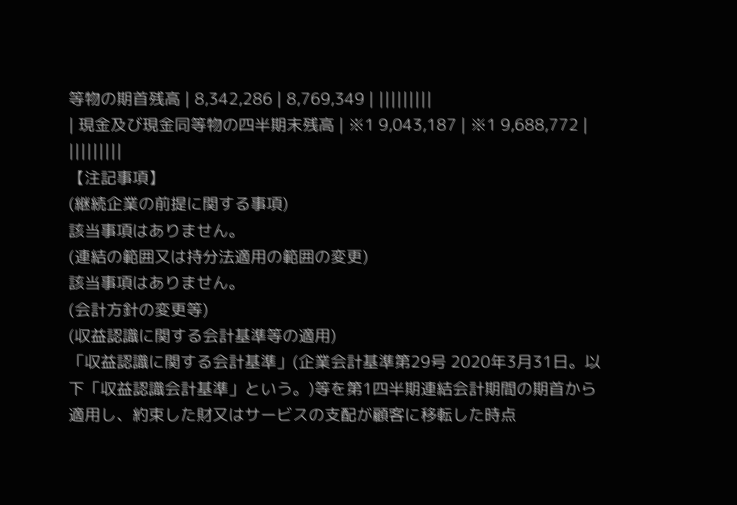等物の期首残高 | 8,342,286 | 8,769,349 | |||||||||
| 現金及び現金同等物の四半期末残高 | ※1 9,043,187 | ※1 9,688,772 | |||||||||
【注記事項】
(継続企業の前提に関する事項)
該当事項はありません。
(連結の範囲又は持分法適用の範囲の変更)
該当事項はありません。
(会計方針の変更等)
(収益認識に関する会計基準等の適用)
「収益認識に関する会計基準」(企業会計基準第29号 2020年3月31日。以下「収益認識会計基準」という。)等を第1四半期連結会計期間の期首から適用し、約束した財又はサービスの支配が顧客に移転した時点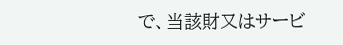で、当該財又はサービ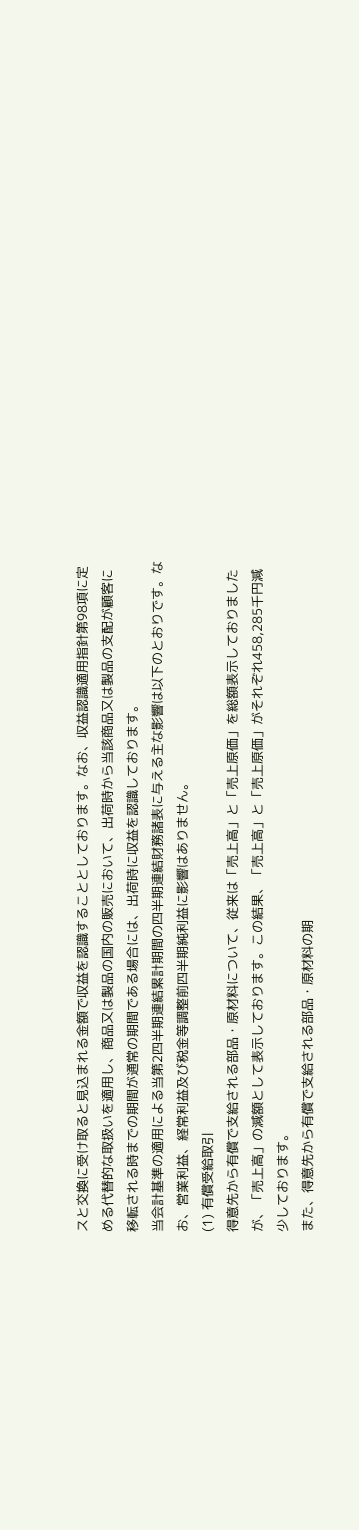スと交換に受け取ると見込まれる金額で収益を認識することとしております。なお、収益認識適用指針第98項に定める代替的な取扱いを適用し、商品又は製品の国内の販売において、出荷時から当該商品又は製品の支配が顧客に移転される時までの期間が通常の期間である場合には、出荷時に収益を認識しております。
当会計基準の適用による当第2四半期連結累計期間の四半期連結財務諸表に与える主な影響は以下のとおりです。なお、営業利益、経常利益及び税金等調整前四半期純利益に影響はありません。
(1) 有償受給取引
得意先から有償で支給される部品・原材料について、従来は「売上高」と「売上原価」を総額表示しておりましたが、「売上高」の減額として表示しております。この結果、「売上高」と「売上原価」がそれぞれ458,285千円減少しております。
また、得意先から有償で支給される部品・原材料の期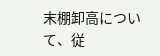末棚卸高について、従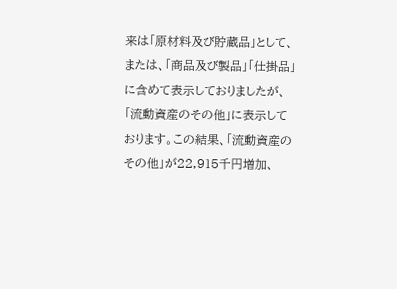来は「原材料及び貯蔵品」として、または、「商品及び製品」「仕掛品」に含めて表示しておりましたが、「流動資産のその他」に表示しております。この結果、「流動資産のその他」が22,915千円増加、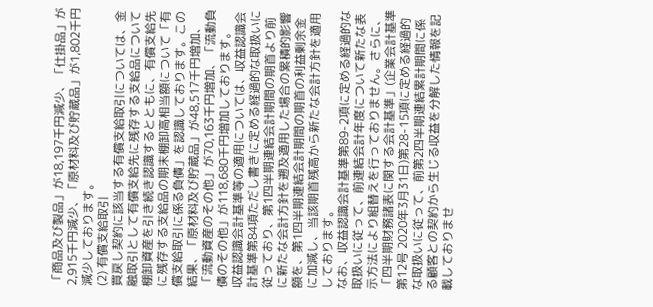「商品及び製品」が18,197千円減少、「仕掛品」が2,915千円減少、「原材料及び貯蔵品」が1,802千円減少しております。
(2) 有償支給取引
買戻し契約に該当する有償支給取引については、金融取引として有償支給先に残存する支給品について棚卸資産を引き続き認識するとともに、有償支給先に残存する支給品の期末棚卸高相当額について「有償支給取引に係る負債」を認識しております。この結果、「原材料及び貯蔵品」が48,517千円増加、「流動資産のその他」が70,163千円増加、「流動負債のその他」が118,680千円増加しております。
収益認識会計基準等の適用については、収益認識会計基準第84項ただし書きに定める経過的な取扱いに従っており、第1四半期連結会計期間の期首より前に新たな会計方針を遡及適用した場合の累積的影響額を、第1四半期連結会計期間の期首の利益剰余金に加減し、当該期首残高から新たな会計方針を適用しております。
なお、収益認識会計基準第89-2項に定める経過的な取扱いに従って、前連結会計年度について新たな表示方法により組替えを行っておりません。さらに、「四半期財務諸表に関する会計基準」(企業会計基準第12号 2020年3月31日)第28-15項に定める経過的な取扱いに従って、前第2四半期連結累計期間に係る顧客との契約から生じる収益を分解した情報を記載しておりませ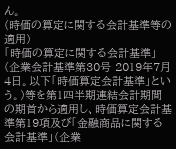ん。
(時価の算定に関する会計基準等の適用)
「時価の算定に関する会計基準」(企業会計基準第30号 2019年7月4日。以下「時価算定会計基準」という。)等を第1四半期連結会計期間の期首から適用し、時価算定会計基準第19項及び「金融商品に関する会計基準」(企業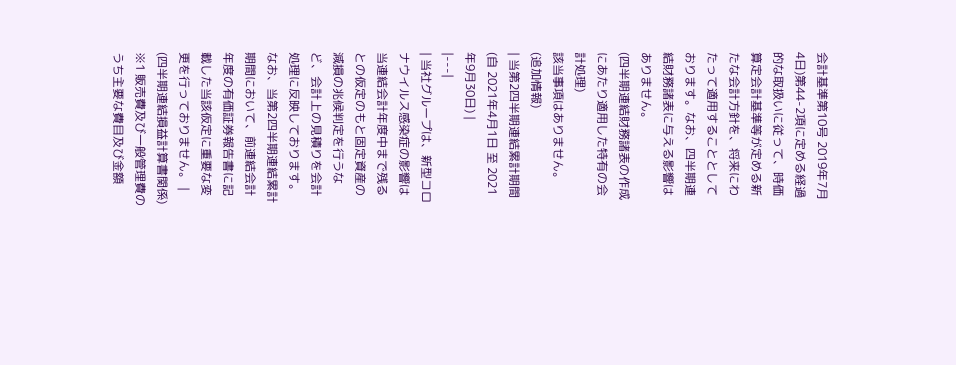会計基準第10号 2019年7月4日)第44-2項に定める経過的な取扱いに従って、時価算定会計基準等が定める新たな会計方針を、将来にわたって適用することとしております。なお、四半期連結財務諸表に与える影響はありません。
(四半期連結財務諸表の作成にあたり適用した特有の会計処理)
該当事項はありません。
(追加情報)
| 当第2四半期連結累計期間(自 2021年4月1日 至 2021年9月30日) |
|---|
| 当社グループは、新型コロナウイルス感染症の影響は当連結会計年度中まで残るとの仮定のもと固定資産の減損の兆候判定を行うなど、会計上の見積りを会計処理に反映しております。なお、当第2四半期連結累計期間において、前連結会計年度の有価証券報告書に記載した当該仮定に重要な変更を行っておりません。 |
(四半期連結損益計算書関係)
※1 販売費及び一般管理費のうち主要な費目及び金額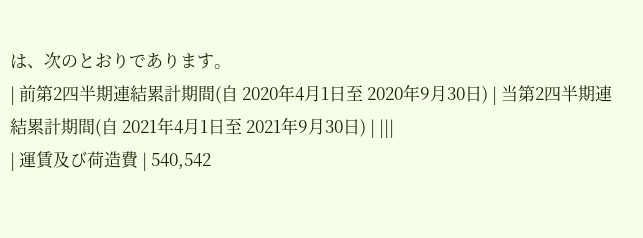は、次のとおりであります。
| 前第2四半期連結累計期間(自 2020年4月1日至 2020年9月30日) | 当第2四半期連結累計期間(自 2021年4月1日至 2021年9月30日) | |||
| 運賃及び荷造費 | 540,542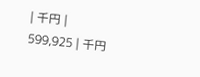| 千円 | 599,925 | 千円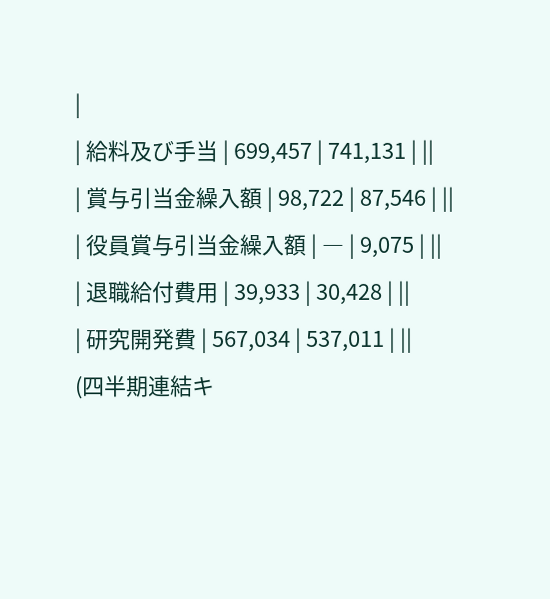|
| 給料及び手当 | 699,457 | 741,131 | ||
| 賞与引当金繰入額 | 98,722 | 87,546 | ||
| 役員賞与引当金繰入額 | ― | 9,075 | ||
| 退職給付費用 | 39,933 | 30,428 | ||
| 研究開発費 | 567,034 | 537,011 | ||
(四半期連結キ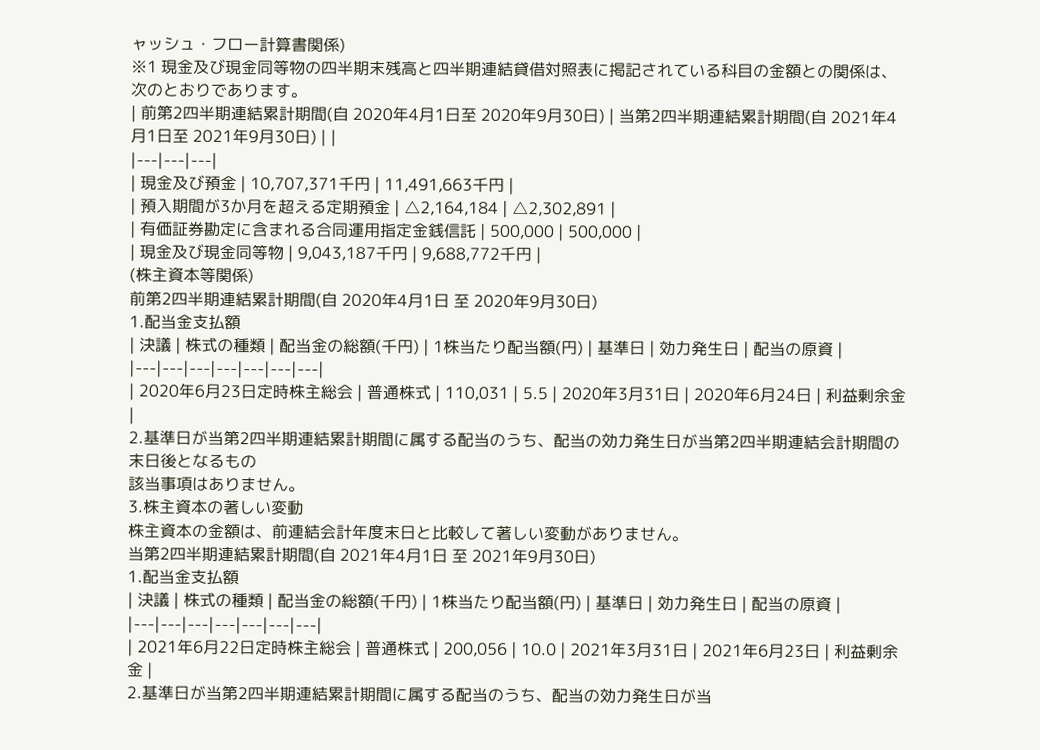ャッシュ・フロー計算書関係)
※1 現金及び現金同等物の四半期末残高と四半期連結貸借対照表に掲記されている科目の金額との関係は、次のとおりであります。
| 前第2四半期連結累計期間(自 2020年4月1日至 2020年9月30日) | 当第2四半期連結累計期間(自 2021年4月1日至 2021年9月30日) | |
|---|---|---|
| 現金及び預金 | 10,707,371千円 | 11,491,663千円 |
| 預入期間が3か月を超える定期預金 | △2,164,184 | △2,302,891 |
| 有価証券勘定に含まれる合同運用指定金銭信託 | 500,000 | 500,000 |
| 現金及び現金同等物 | 9,043,187千円 | 9,688,772千円 |
(株主資本等関係)
前第2四半期連結累計期間(自 2020年4月1日 至 2020年9月30日)
1.配当金支払額
| 決議 | 株式の種類 | 配当金の総額(千円) | 1株当たり配当額(円) | 基準日 | 効力発生日 | 配当の原資 |
|---|---|---|---|---|---|---|
| 2020年6月23日定時株主総会 | 普通株式 | 110,031 | 5.5 | 2020年3月31日 | 2020年6月24日 | 利益剰余金 |
2.基準日が当第2四半期連結累計期間に属する配当のうち、配当の効力発生日が当第2四半期連結会計期間の末日後となるもの
該当事項はありません。
3.株主資本の著しい変動
株主資本の金額は、前連結会計年度末日と比較して著しい変動がありません。
当第2四半期連結累計期間(自 2021年4月1日 至 2021年9月30日)
1.配当金支払額
| 決議 | 株式の種類 | 配当金の総額(千円) | 1株当たり配当額(円) | 基準日 | 効力発生日 | 配当の原資 |
|---|---|---|---|---|---|---|
| 2021年6月22日定時株主総会 | 普通株式 | 200,056 | 10.0 | 2021年3月31日 | 2021年6月23日 | 利益剰余金 |
2.基準日が当第2四半期連結累計期間に属する配当のうち、配当の効力発生日が当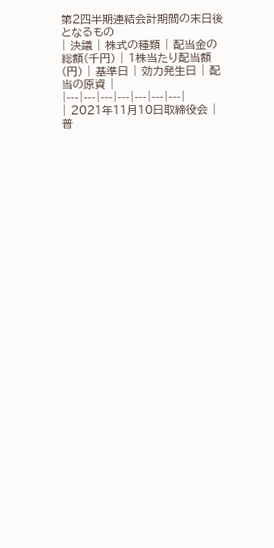第2四半期連結会計期間の末日後となるもの
| 決議 | 株式の種類 | 配当金の総額(千円) | 1株当たり配当額(円) | 基準日 | 効力発生日 | 配当の原資 |
|---|---|---|---|---|---|---|
| 2021年11月10日取締役会 | 普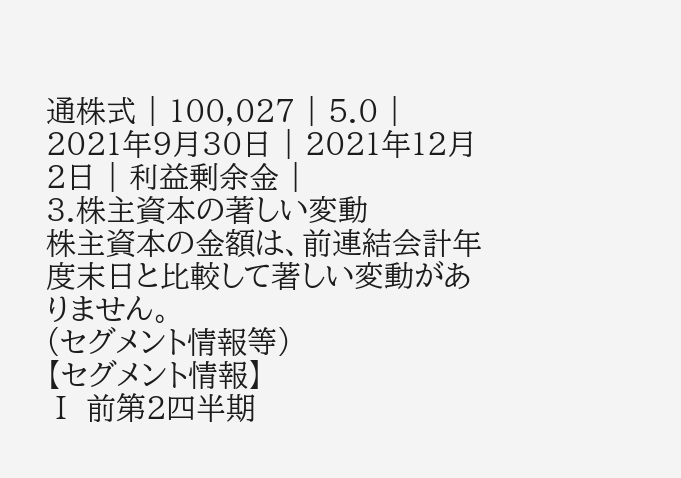通株式 | 100,027 | 5.0 | 2021年9月30日 | 2021年12月2日 | 利益剰余金 |
3.株主資本の著しい変動
株主資本の金額は、前連結会計年度末日と比較して著しい変動がありません。
(セグメント情報等)
【セグメント情報】
Ⅰ 前第2四半期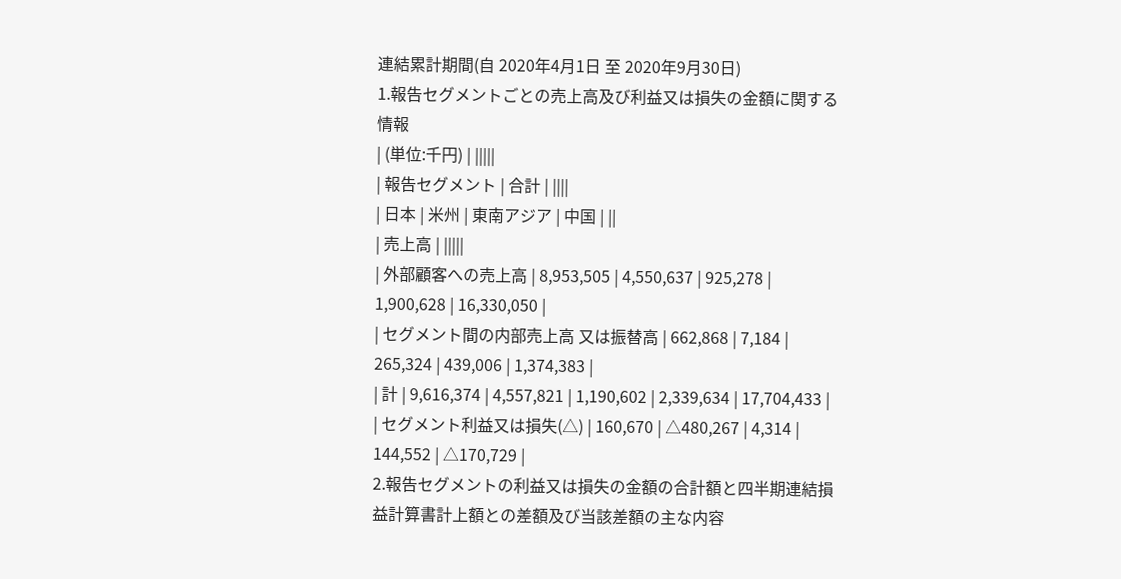連結累計期間(自 2020年4月1日 至 2020年9月30日)
1.報告セグメントごとの売上高及び利益又は損失の金額に関する情報
| (単位:千円) | |||||
| 報告セグメント | 合計 | ||||
| 日本 | 米州 | 東南アジア | 中国 | ||
| 売上高 | |||||
| 外部顧客への売上高 | 8,953,505 | 4,550,637 | 925,278 | 1,900,628 | 16,330,050 |
| セグメント間の内部売上高 又は振替高 | 662,868 | 7,184 | 265,324 | 439,006 | 1,374,383 |
| 計 | 9,616,374 | 4,557,821 | 1,190,602 | 2,339,634 | 17,704,433 |
| セグメント利益又は損失(△) | 160,670 | △480,267 | 4,314 | 144,552 | △170,729 |
2.報告セグメントの利益又は損失の金額の合計額と四半期連結損益計算書計上額との差額及び当該差額の主な内容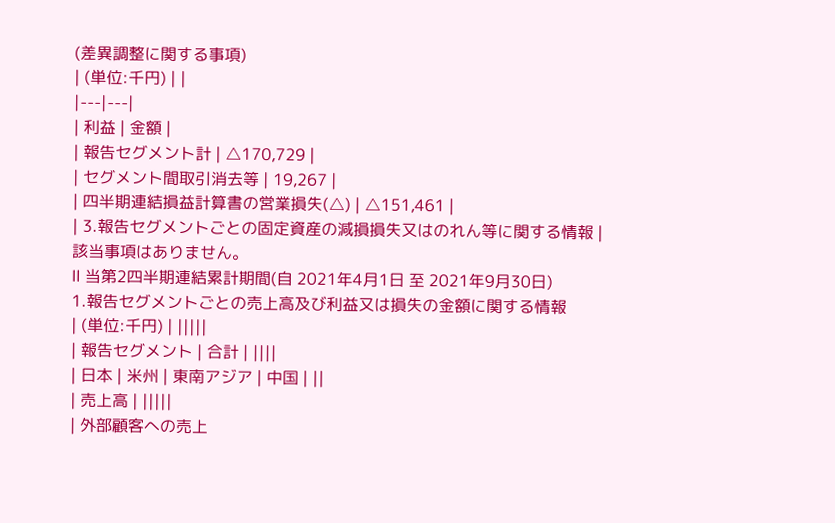(差異調整に関する事項)
| (単位:千円) | |
|---|---|
| 利益 | 金額 |
| 報告セグメント計 | △170,729 |
| セグメント間取引消去等 | 19,267 |
| 四半期連結損益計算書の営業損失(△) | △151,461 |
| 3.報告セグメントごとの固定資産の減損損失又はのれん等に関する情報 |
該当事項はありません。
Ⅱ 当第2四半期連結累計期間(自 2021年4月1日 至 2021年9月30日)
1.報告セグメントごとの売上高及び利益又は損失の金額に関する情報
| (単位:千円) | |||||
| 報告セグメント | 合計 | ||||
| 日本 | 米州 | 東南アジア | 中国 | ||
| 売上高 | |||||
| 外部顧客への売上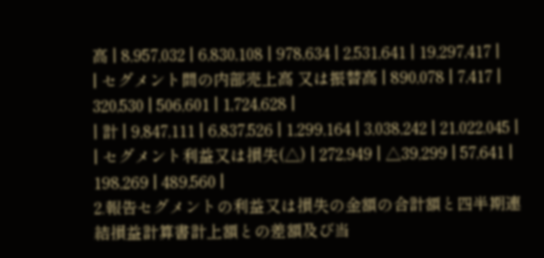高 | 8,957,032 | 6,830,108 | 978,634 | 2,531,641 | 19,297,417 |
| セグメント間の内部売上高 又は振替高 | 890,078 | 7,417 | 320,530 | 506,601 | 1,724,628 |
| 計 | 9,847,111 | 6,837,526 | 1,299,164 | 3,038,242 | 21,022,045 |
| セグメント利益又は損失(△) | 272,949 | △39,299 | 57,641 | 198,269 | 489,560 |
2.報告セグメントの利益又は損失の金額の合計額と四半期連結損益計算書計上額との差額及び当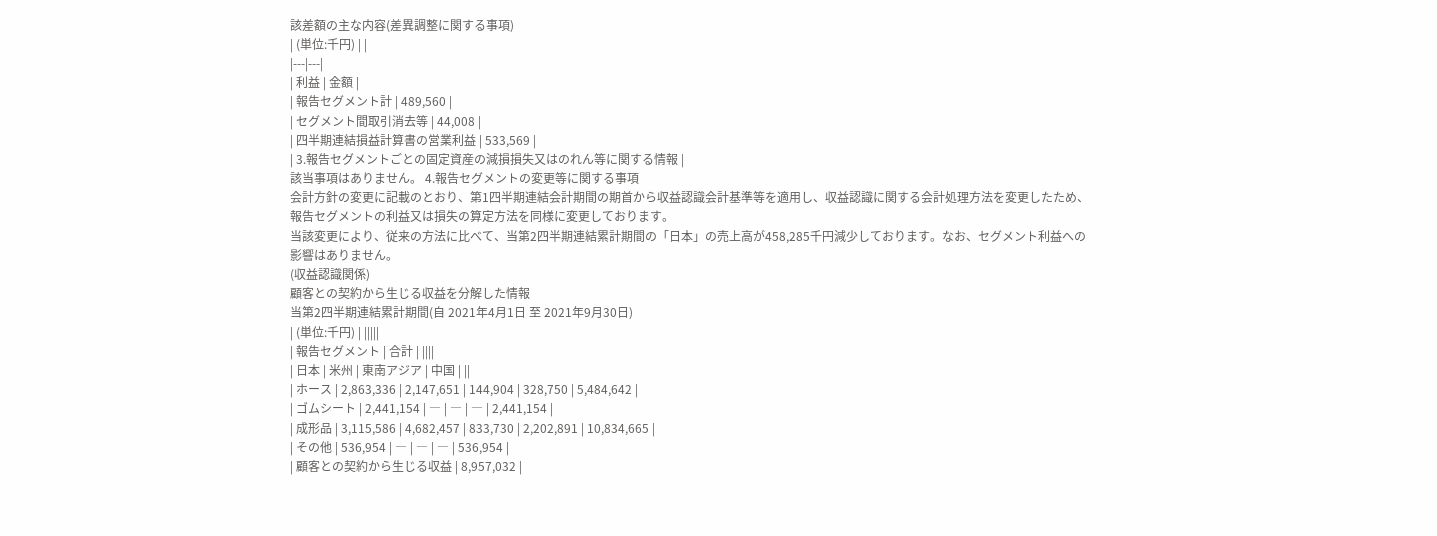該差額の主な内容(差異調整に関する事項)
| (単位:千円) | |
|---|---|
| 利益 | 金額 |
| 報告セグメント計 | 489,560 |
| セグメント間取引消去等 | 44,008 |
| 四半期連結損益計算書の営業利益 | 533,569 |
| 3.報告セグメントごとの固定資産の減損損失又はのれん等に関する情報 |
該当事項はありません。 4.報告セグメントの変更等に関する事項
会計方針の変更に記載のとおり、第1四半期連結会計期間の期首から収益認識会計基準等を適用し、収益認識に関する会計処理方法を変更したため、報告セグメントの利益又は損失の算定方法を同様に変更しております。
当該変更により、従来の方法に比べて、当第2四半期連結累計期間の「日本」の売上高が458,285千円減少しております。なお、セグメント利益への影響はありません。
(収益認識関係)
顧客との契約から生じる収益を分解した情報
当第2四半期連結累計期間(自 2021年4月1日 至 2021年9月30日)
| (単位:千円) | |||||
| 報告セグメント | 合計 | ||||
| 日本 | 米州 | 東南アジア | 中国 | ||
| ホース | 2,863,336 | 2,147,651 | 144,904 | 328,750 | 5,484,642 |
| ゴムシート | 2,441,154 | ― | ― | ― | 2,441,154 |
| 成形品 | 3,115,586 | 4,682,457 | 833,730 | 2,202,891 | 10,834,665 |
| その他 | 536,954 | ― | ― | ― | 536,954 |
| 顧客との契約から生じる収益 | 8,957,032 |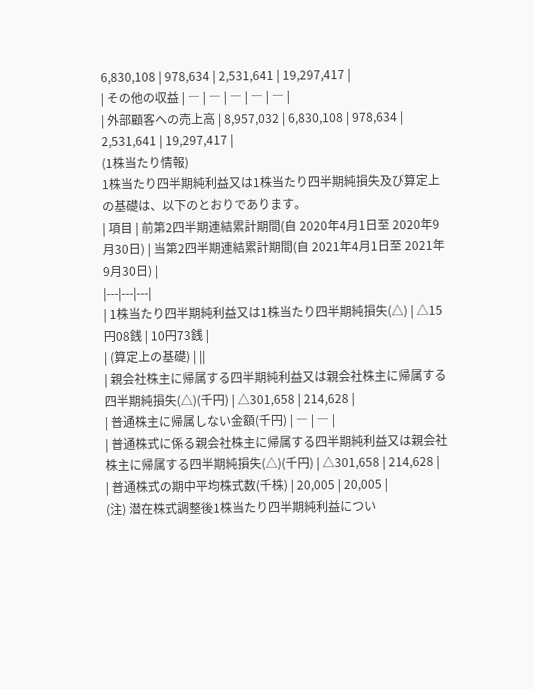6,830,108 | 978,634 | 2,531,641 | 19,297,417 |
| その他の収益 | ― | ― | ― | ― | ― |
| 外部顧客への売上高 | 8,957,032 | 6,830,108 | 978,634 | 2,531,641 | 19,297,417 |
(1株当たり情報)
1株当たり四半期純利益又は1株当たり四半期純損失及び算定上の基礎は、以下のとおりであります。
| 項目 | 前第2四半期連結累計期間(自 2020年4月1日至 2020年9月30日) | 当第2四半期連結累計期間(自 2021年4月1日至 2021年9月30日) |
|---|---|---|
| 1株当たり四半期純利益又は1株当たり四半期純損失(△) | △15円08銭 | 10円73銭 |
| (算定上の基礎) | ||
| 親会社株主に帰属する四半期純利益又は親会社株主に帰属する四半期純損失(△)(千円) | △301,658 | 214,628 |
| 普通株主に帰属しない金額(千円) | ― | ― |
| 普通株式に係る親会社株主に帰属する四半期純利益又は親会社株主に帰属する四半期純損失(△)(千円) | △301,658 | 214,628 |
| 普通株式の期中平均株式数(千株) | 20,005 | 20,005 |
(注) 潜在株式調整後1株当たり四半期純利益につい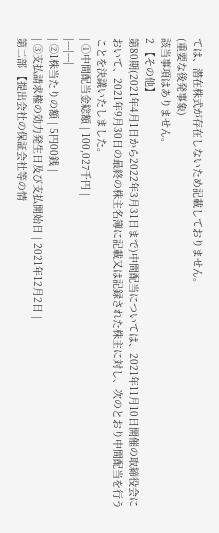ては、潜在株式が存在しないため記載しておりません。
(重要な後発事象)
該当事項はありません。
2 【その他】
第80期(2021年4月1日から2022年3月31日まで)中間配当については、2021年11月10日開催の取締役会において、2021年9月30日の最終の株主名簿に記載又は記録された株主に対し、次のとおり中間配当を行うことを決議いたしました。
| ①中間配当金総額 | 100,027千円 |
|---|---|
| ②1株当たりの額 | 5円00銭 |
| ③支払請求権の効力発生日及び支払開始日 | 2021年12月2日 |
第二部 【提出会社の保証会社等の情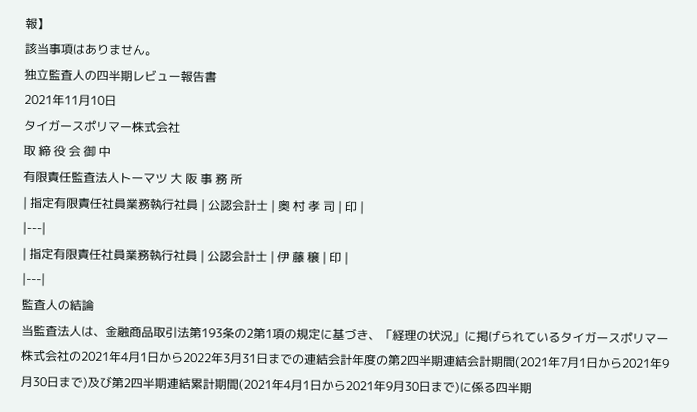報】
該当事項はありません。
独立監査人の四半期レビュー報告書
2021年11月10日
タイガースポリマー株式会社
取 締 役 会 御 中
有限責任監査法人トーマツ 大 阪 事 務 所
| 指定有限責任社員業務執行社員 | 公認会計士 | 奥 村 孝 司 | 印 |
|---|
| 指定有限責任社員業務執行社員 | 公認会計士 | 伊 藤 穣 | 印 |
|---|
監査人の結論
当監査法人は、金融商品取引法第193条の2第1項の規定に基づき、「経理の状況」に掲げられているタイガースポリマー株式会社の2021年4月1日から2022年3月31日までの連結会計年度の第2四半期連結会計期間(2021年7月1日から2021年9月30日まで)及び第2四半期連結累計期間(2021年4月1日から2021年9月30日まで)に係る四半期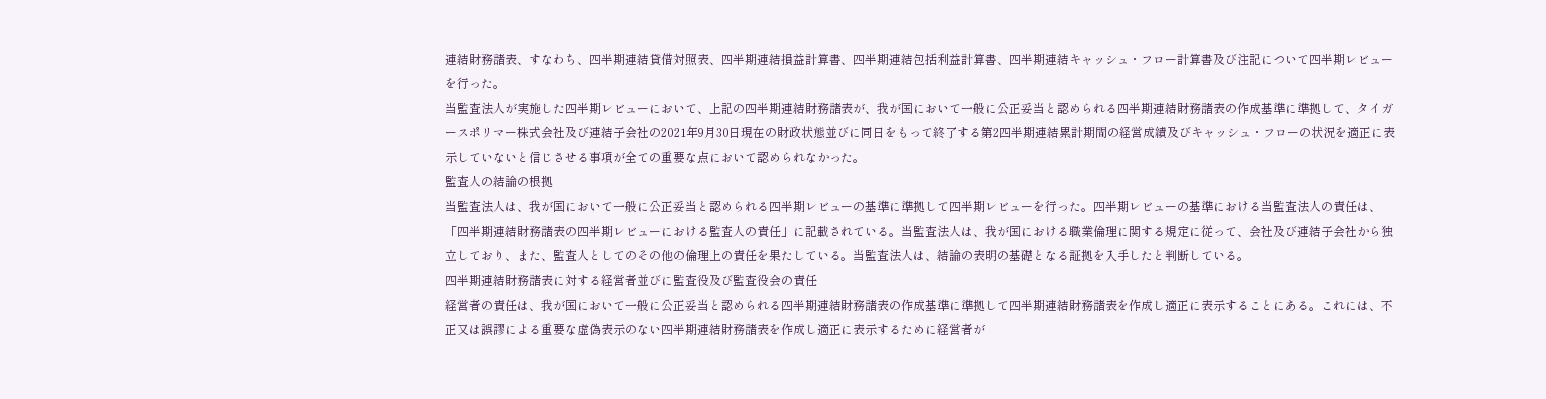連結財務諸表、すなわち、四半期連結貸借対照表、四半期連結損益計算書、四半期連結包括利益計算書、四半期連結キャッシュ・フロー計算書及び注記について四半期レビューを行った。
当監査法人が実施した四半期レビューにおいて、上記の四半期連結財務諸表が、我が国において一般に公正妥当と認められる四半期連結財務諸表の作成基準に準拠して、タイガースポリマー株式会社及び連結子会社の2021年9月30日現在の財政状態並びに同日をもって終了する第2四半期連結累計期間の経営成績及びキャッシュ・フローの状況を適正に表示していないと信じさせる事項が全ての重要な点において認められなかった。
監査人の結論の根拠
当監査法人は、我が国において一般に公正妥当と認められる四半期レビューの基準に準拠して四半期レビューを行った。四半期レビューの基準における当監査法人の責任は、「四半期連結財務諸表の四半期レビューにおける監査人の責任」に記載されている。当監査法人は、我が国における職業倫理に関する規定に従って、会社及び連結子会社から独立しており、また、監査人としてのその他の倫理上の責任を果たしている。当監査法人は、結論の表明の基礎となる証拠を入手したと判断している。
四半期連結財務諸表に対する経営者並びに監査役及び監査役会の責任
経営者の責任は、我が国において一般に公正妥当と認められる四半期連結財務諸表の作成基準に準拠して四半期連結財務諸表を作成し適正に表示することにある。これには、不正又は誤謬による重要な虚偽表示のない四半期連結財務諸表を作成し適正に表示するために経営者が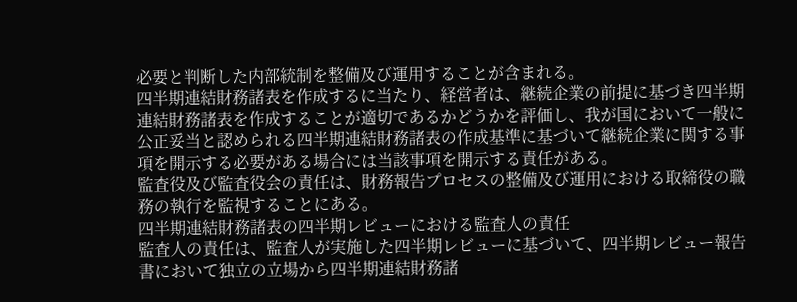必要と判断した内部統制を整備及び運用することが含まれる。
四半期連結財務諸表を作成するに当たり、経営者は、継続企業の前提に基づき四半期連結財務諸表を作成することが適切であるかどうかを評価し、我が国において一般に公正妥当と認められる四半期連結財務諸表の作成基準に基づいて継続企業に関する事項を開示する必要がある場合には当該事項を開示する責任がある。
監査役及び監査役会の責任は、財務報告プロセスの整備及び運用における取締役の職務の執行を監視することにある。
四半期連結財務諸表の四半期レビューにおける監査人の責任
監査人の責任は、監査人が実施した四半期レビューに基づいて、四半期レビュー報告書において独立の立場から四半期連結財務諸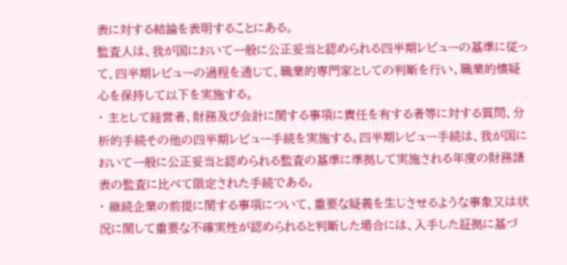表に対する結論を表明することにある。
監査人は、我が国において一般に公正妥当と認められる四半期レビューの基準に従って、四半期レビューの過程を通じて、職業的専門家としての判断を行い、職業的懐疑心を保持して以下を実施する。
・ 主として経営者、財務及び会計に関する事項に責任を有する者等に対する質問、分析的手続その他の四半期レビュー手続を実施する。四半期レビュー手続は、我が国において一般に公正妥当と認められる監査の基準に準拠して実施される年度の財務諸表の監査に比べて限定された手続である。
・ 継続企業の前提に関する事項について、重要な疑義を生じさせるような事象又は状況に関して重要な不確実性が認められると判断した場合には、入手した証拠に基づ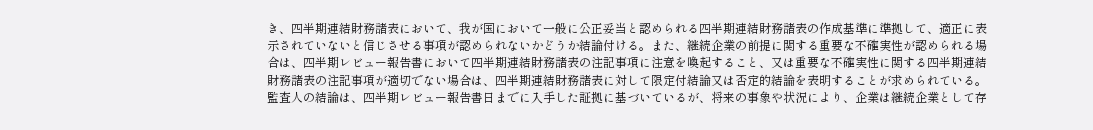き、四半期連結財務諸表において、我が国において一般に公正妥当と認められる四半期連結財務諸表の作成基準に準拠して、適正に表示されていないと信じさせる事項が認められないかどうか結論付ける。また、継続企業の前提に関する重要な不確実性が認められる場合は、四半期レビュー報告書において四半期連結財務諸表の注記事項に注意を喚起すること、又は重要な不確実性に関する四半期連結財務諸表の注記事項が適切でない場合は、四半期連結財務諸表に対して限定付結論又は否定的結論を表明することが求められている。監査人の結論は、四半期レビュー報告書日までに入手した証拠に基づいているが、将来の事象や状況により、企業は継続企業として存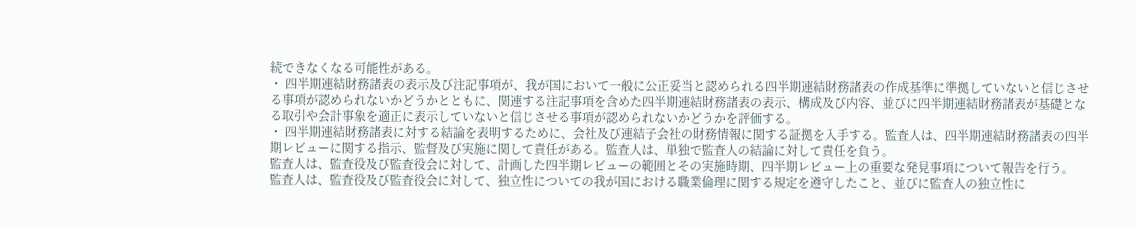続できなくなる可能性がある。
・ 四半期連結財務諸表の表示及び注記事項が、我が国において一般に公正妥当と認められる四半期連結財務諸表の作成基準に準拠していないと信じさせる事項が認められないかどうかとともに、関連する注記事項を含めた四半期連結財務諸表の表示、構成及び内容、並びに四半期連結財務諸表が基礎となる取引や会計事象を適正に表示していないと信じさせる事項が認められないかどうかを評価する。
・ 四半期連結財務諸表に対する結論を表明するために、会社及び連結子会社の財務情報に関する証拠を入手する。監査人は、四半期連結財務諸表の四半期レビューに関する指示、監督及び実施に関して責任がある。監査人は、単独で監査人の結論に対して責任を負う。
監査人は、監査役及び監査役会に対して、計画した四半期レビューの範囲とその実施時期、四半期レビュー上の重要な発見事項について報告を行う。
監査人は、監査役及び監査役会に対して、独立性についての我が国における職業倫理に関する規定を遵守したこと、並びに監査人の独立性に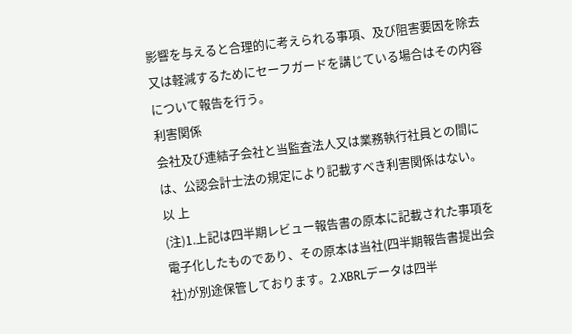影響を与えると合理的に考えられる事項、及び阻害要因を除去又は軽減するためにセーフガードを講じている場合はその内容について報告を行う。
利害関係
会社及び連結子会社と当監査法人又は業務執行社員との間には、公認会計士法の規定により記載すべき利害関係はない。
以 上
(注)1.上記は四半期レビュー報告書の原本に記載された事項を電子化したものであり、その原本は当社(四半期報告書提出会社)が別途保管しております。2.XBRLデータは四半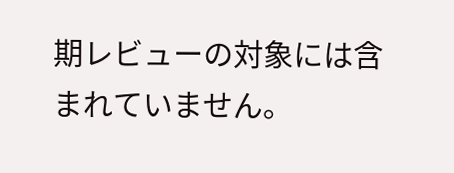期レビューの対象には含まれていません。